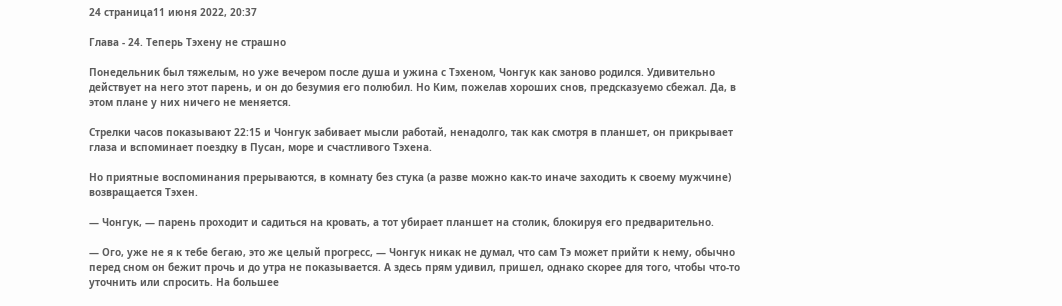24 страница11 июня 2022, 20:37

Глава - 24. Теперь Тэхену не страшно

Понедельник был тяжелым, но уже вечером после душа и ужина с Тэхеном, Чонгук как заново родился. Удивительно действует на него этот парень, и он до безумия его полюбил. Но Ким, пожелав хороших снов, предсказуемо сбежал. Да, в этом плане у них ничего не меняется.

Стрелки часов показывают 22:15 и Чонгук забивает мысли работай, ненадолго, так как смотря в планшет, он прикрывает глаза и вспоминает поездку в Пусан, море и счастливого Тэхена.

Но приятные воспоминания прерываются, в комнату без стука (а разве можно как-то иначе заходить к своему мужчине) возвращается Тэхен.

— Чонгук, — парень проходит и садиться на кровать, а тот убирает планшет на столик, блокируя его предварительно.

— Ого, уже не я к тебе бегаю, это же целый прогресс, — Чонгук никак не думал, что сам Тэ может прийти к нему, обычно перед сном он бежит прочь и до утра не показывается. А здесь прям удивил, пришел, однако скорее для того, чтобы что-то уточнить или спросить. На большее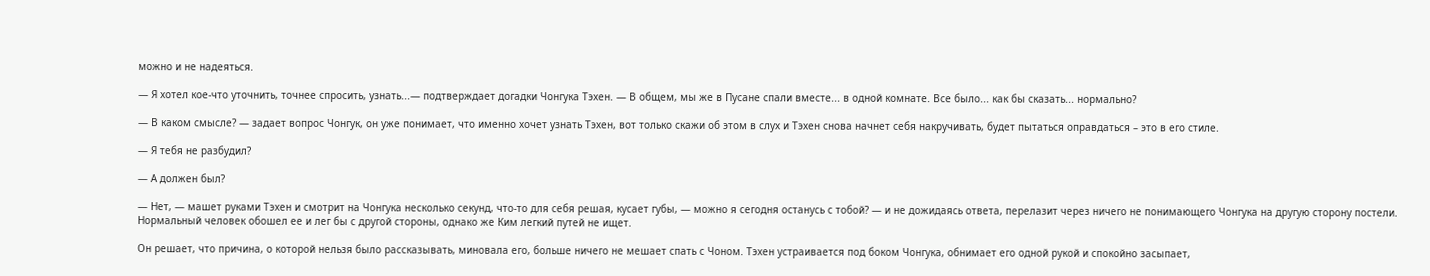можно и не надеяться.

— Я хотел кое-что уточнить, точнее спросить, узнать...— подтверждает догадки Чонгука Тэхен. — В общем, мы же в Пусане спали вместе... в одной комнате. Все было... как бы сказать... нормально?

— В каком смысле? — задает вопрос Чонгук, он уже понимает, что именно хочет узнать Тэхен, вот только скажи об этом в слух и Тэхен снова начнет себя накручивать, будет пытаться оправдаться – это в его стиле.

— Я тебя не разбудил?

— А должен был?

— Нет, — машет руками Тэхен и смотрит на Чонгука несколько секунд, что-то для себя решая, кусает губы, — можно я сегодня останусь с тобой? — и не дожидаясь ответа, перелазит через ничего не понимающего Чонгука на другую сторону постели. Нормальный человек обошел ее и лег бы с другой стороны, однако же Ким легкий путей не ищет.

Он решает, что причина, о которой нельзя было рассказывать, миновала его, больше ничего не мешает спать с Чоном. Тэхен устраивается под боком Чонгука, обнимает его одной рукой и спокойно засыпает,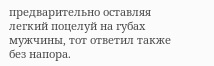предварительно оставляя легкий поцелуй на губах мужчины, тот ответил также без напора.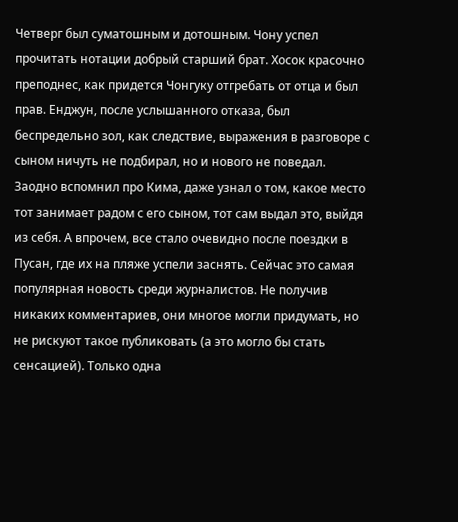Четверг был суматошным и дотошным. Чону успел прочитать нотации добрый старший брат. Хосок красочно преподнес, как придется Чонгуку отгребать от отца и был прав. Енджун, после услышанного отказа, был беспредельно зол, как следствие, выражения в разговоре с сыном ничуть не подбирал, но и нового не поведал. Заодно вспомнил про Кима, даже узнал о том, какое место тот занимает радом с его сыном, тот сам выдал это, выйдя из себя. А впрочем, все стало очевидно после поездки в Пусан, где их на пляже успели заснять. Сейчас это самая популярная новость среди журналистов. Не получив никаких комментариев, они многое могли придумать, но не рискуют такое публиковать (а это могло бы стать сенсацией). Только одна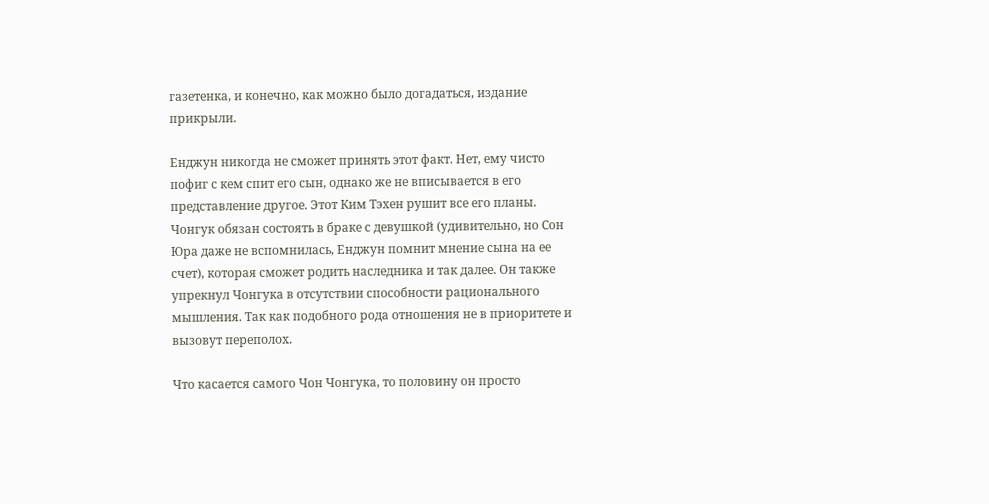газетенка, и конечно, как можно было догадаться, издание прикрыли.

Енджун никогда не сможет принять этот факт. Нет, ему чисто пофиг с кем спит его сын, однако же не вписывается в его представление другое. Этот Ким Тэхен рушит все его планы. Чонгук обязан состоять в браке с девушкой (удивительно, но Сон Юра даже не вспомнилась, Енджун помнит мнение сына на ее счет), которая сможет родить наследника и так далее. Он также упрекнул Чонгука в отсутствии способности рационального мышления. Так как подобного рода отношения не в приоритете и вызовут переполох.

Что касается самого Чон Чонгука, то половину он просто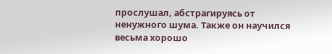прослушал, абстрагируясь от ненужного шума. Также он научился весьма хорошо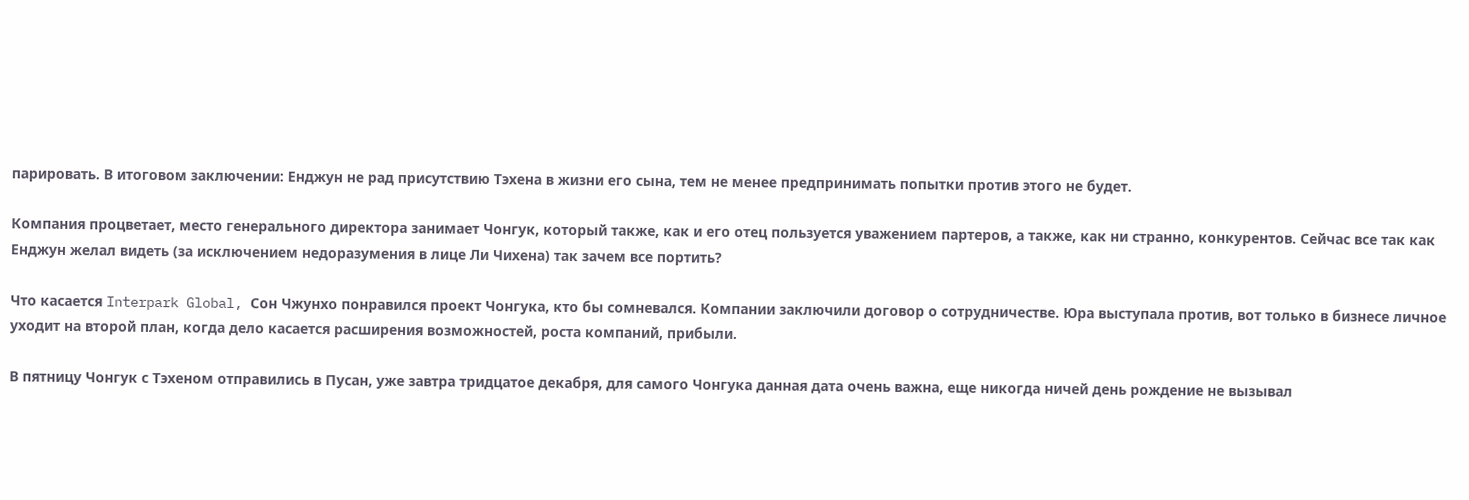парировать. В итоговом заключении: Енджун не рад присутствию Тэхена в жизни его сына, тем не менее предпринимать попытки против этого не будет.

Компания процветает, место генерального директора занимает Чонгук, который также, как и его отец пользуется уважением партеров, а также, как ни странно, конкурентов. Сейчас все так как Енджун желал видеть (за исключением недоразумения в лице Ли Чихена) так зачем все портить?

Что касается Interpark Global, Сон Чжунхо понравился проект Чонгука, кто бы сомневался. Компании заключили договор о сотрудничестве. Юра выступала против, вот только в бизнесе личное уходит на второй план, когда дело касается расширения возможностей, роста компаний, прибыли.

В пятницу Чонгук с Тэхеном отправились в Пусан, уже завтра тридцатое декабря, для самого Чонгука данная дата очень важна, еще никогда ничей день рождение не вызывал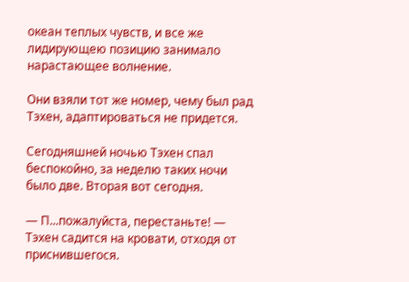океан теплых чувств, и все же лидирующею позицию занимало нарастающее волнение.

Они взяли тот же номер, чему был рад Тэхен, адаптироваться не придется.

Сегодняшней ночью Тэхен спал беспокойно, за неделю таких ночи было две. Вторая вот сегодня.

— П...пожалуйста, перестаньте! — Тэхен садится на кровати, отходя от приснившегося.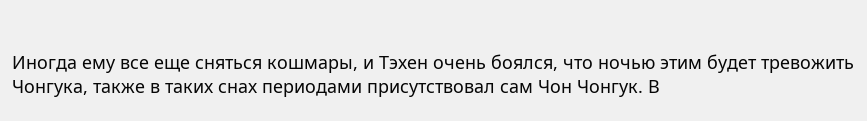Иногда ему все еще сняться кошмары, и Тэхен очень боялся, что ночью этим будет тревожить Чонгука, также в таких снах периодами присутствовал сам Чон Чонгук. В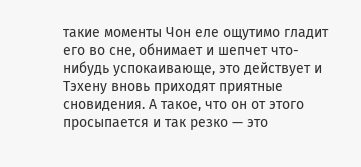такие моменты Чон еле ощутимо гладит его во сне, обнимает и шепчет что-нибудь успокаивающе, это действует и Тэхену вновь приходят приятные сновидения. А такое, что он от этого просыпается и так резко — это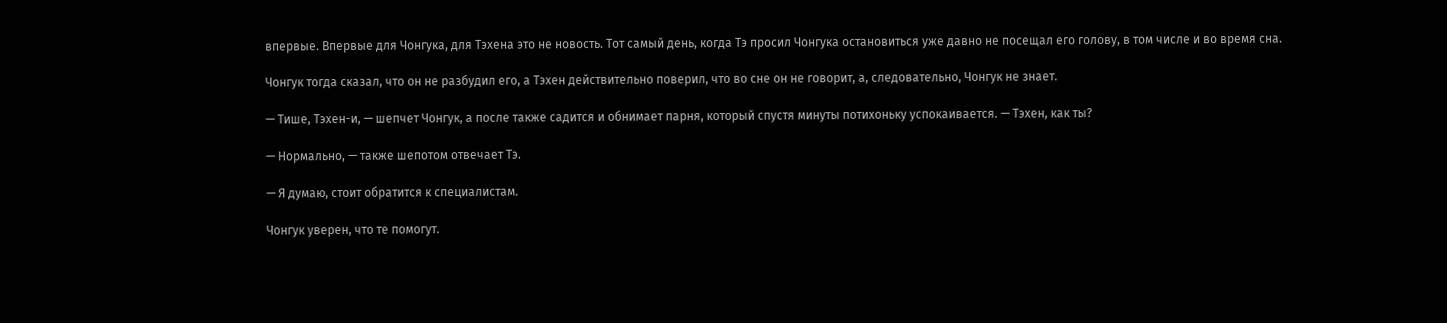впервые. Впервые для Чонгука, для Тэхена это не новость. Тот самый день, когда Тэ просил Чонгука остановиться уже давно не посещал его голову, в том числе и во время сна.

Чонгук тогда сказал, что он не разбудил его, а Тэхен действительно поверил, что во сне он не говорит, а, следовательно, Чонгук не знает.

— Тише, Тэхен-и, — шепчет Чонгук, а после также садится и обнимает парня, который спустя минуты потихоньку успокаивается. — Тэхен, как ты?

— Нормально, — также шепотом отвечает Тэ.

— Я думаю, стоит обратится к специалистам.

Чонгук уверен, что те помогут.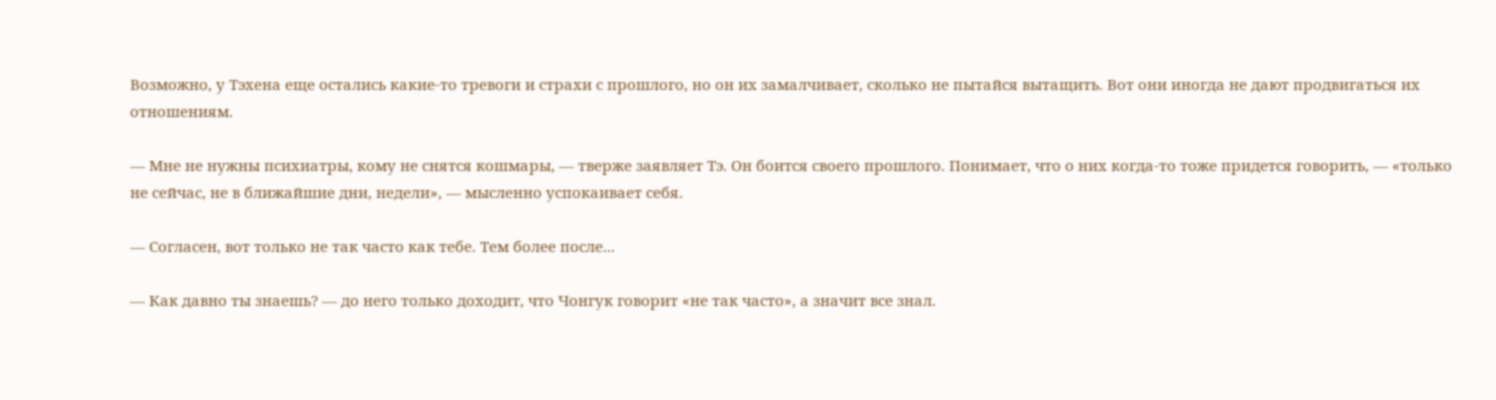Возможно, у Тэхена еще остались какие-то тревоги и страхи с прошлого, но он их замалчивает, сколько не пытайся вытащить. Вот они иногда не дают продвигаться их отношениям.

— Мне не нужны психиатры, кому не снятся кошмары, — тверже заявляет Тэ. Он боится своего прошлого. Понимает, что о них когда-то тоже придется говорить, — «только не сейчас, не в ближайшие дни, недели», — мысленно успокаивает себя.

— Согласен, вот только не так часто как тебе. Тем более после...

— Как давно ты знаешь? — до него только доходит, что Чонгук говорит «не так часто», а значит все знал.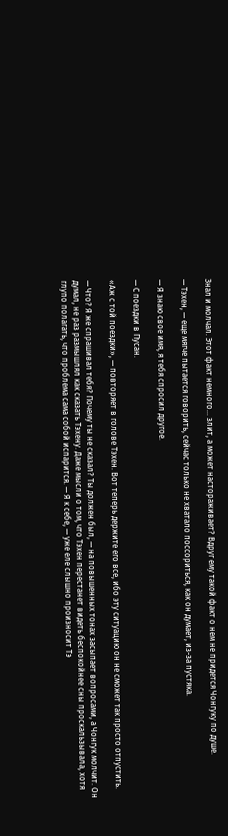Знал и молчал. Этот факт немного... злит, а может настораживает? Вдруг ему такой факт о нем не придется Чонгуку по душе.

— Тэхен, — еще мягче пытается говорить, сейчас только не хватало поссориться, как он думает, из-за пустяка.

— Я знаю свое имя, я тебя спросил другое.

— С поездки в Пусан.

«Аж с той поездки», — повторяет в голове Тэхен. Вот теперь держите его все, ибо эту ситуацию он не сможет так просто отпустить.

— Что? Я же спрашивал тебя? Почему ты не сказал? Ты должен был, — на повышенных тонах засыпает вопросами, а Чонгук молчит. Он думал, не раз размышлял как сказать Тэхену. Даже мысли о том, что Тэхен перестанет видеть беспокойнее сны проскальзывала, хотя глупо полагать, что проблема сама собой испарится. — Я к себе, — уже еле слышно произносит Тэ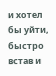и хотел бы уйти, быстро встав и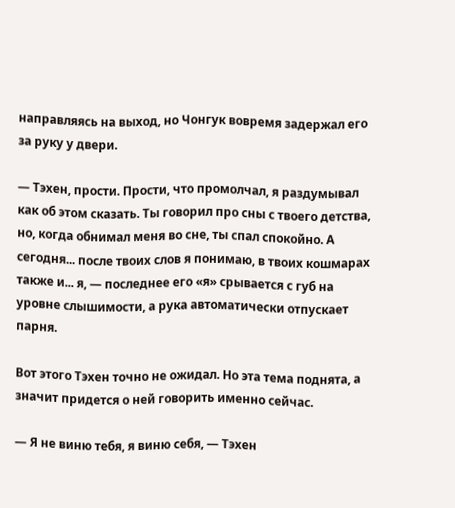направляясь на выход, но Чонгук вовремя задержал его за руку у двери.

— Тэхен, прости. Прости, что промолчал, я раздумывал как об этом сказать. Ты говорил про сны с твоего детства, но, когда обнимал меня во сне, ты спал спокойно. А сегодня... после твоих слов я понимаю, в твоих кошмарах также и... я, — последнее его «я» срывается с губ на уровне слышимости, а рука автоматически отпускает парня.

Вот этого Тэхен точно не ожидал. Но эта тема поднята, а значит придется о ней говорить именно сейчас.

— Я не виню тебя, я виню себя, — Тэхен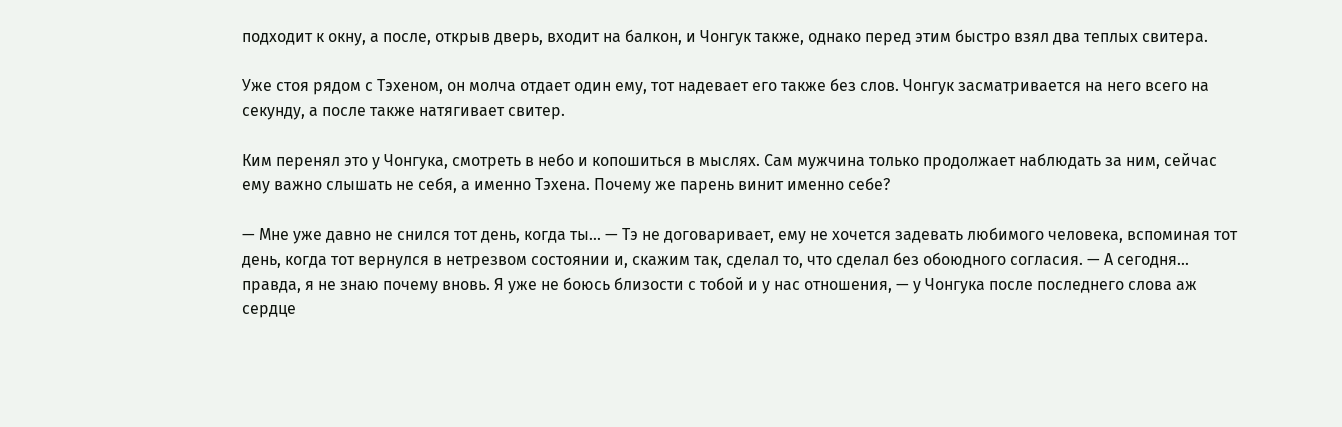подходит к окну, а после, открыв дверь, входит на балкон, и Чонгук также, однако перед этим быстро взял два теплых свитера.

Уже стоя рядом с Тэхеном, он молча отдает один ему, тот надевает его также без слов. Чонгук засматривается на него всего на секунду, а после также натягивает свитер.

Ким перенял это у Чонгука, смотреть в небо и копошиться в мыслях. Сам мужчина только продолжает наблюдать за ним, сейчас ему важно слышать не себя, а именно Тэхена. Почему же парень винит именно себе?

— Мне уже давно не снился тот день, когда ты... — Тэ не договаривает, ему не хочется задевать любимого человека, вспоминая тот день, когда тот вернулся в нетрезвом состоянии и, скажим так, сделал то, что сделал без обоюдного согласия. — А сегодня... правда, я не знаю почему вновь. Я уже не боюсь близости с тобой и у нас отношения, — у Чонгука после последнего слова аж сердце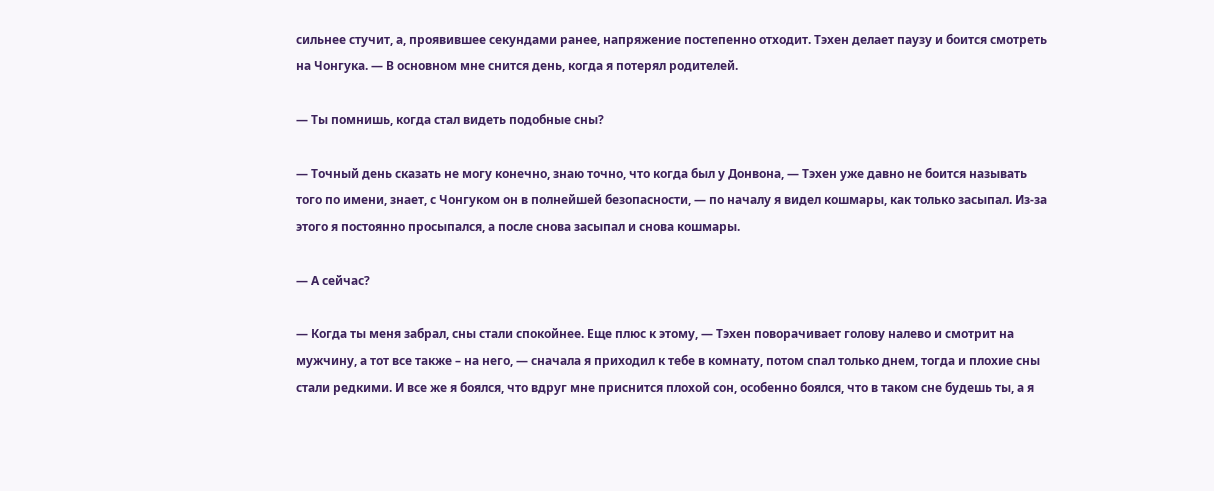сильнее стучит, а, проявившее секундами ранее, напряжение постепенно отходит. Тэхен делает паузу и боится смотреть на Чонгука. — В основном мне снится день, когда я потерял родителей.

— Ты помнишь, когда стал видеть подобные сны?

— Точный день сказать не могу конечно, знаю точно, что когда был у Донвона, — Тэхен уже давно не боится называть того по имени, знает, с Чонгуком он в полнейшей безопасности, — по началу я видел кошмары, как только засыпал. Из-за этого я постоянно просыпался, а после снова засыпал и снова кошмары.

— А сейчас?

— Когда ты меня забрал, сны стали спокойнее. Еще плюс к этому, — Тэхен поворачивает голову налево и смотрит на мужчину, а тот все также – на него, — сначала я приходил к тебе в комнату, потом спал только днем, тогда и плохие сны стали редкими. И все же я боялся, что вдруг мне приснится плохой сон, особенно боялся, что в таком сне будешь ты, а я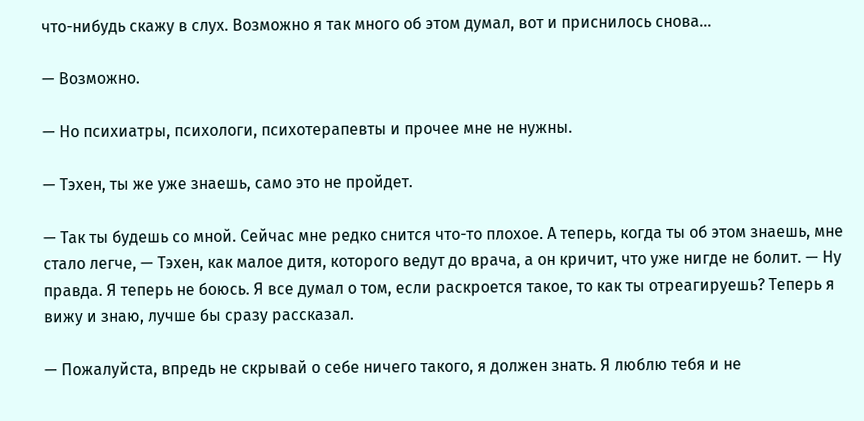что-нибудь скажу в слух. Возможно я так много об этом думал, вот и приснилось снова...

— Возможно.

— Но психиатры, психологи, психотерапевты и прочее мне не нужны.

— Тэхен, ты же уже знаешь, само это не пройдет.

— Так ты будешь со мной. Сейчас мне редко снится что-то плохое. А теперь, когда ты об этом знаешь, мне стало легче, — Тэхен, как малое дитя, которого ведут до врача, а он кричит, что уже нигде не болит. — Ну правда. Я теперь не боюсь. Я все думал о том, если раскроется такое, то как ты отреагируешь? Теперь я вижу и знаю, лучше бы сразу рассказал.

— Пожалуйста, впредь не скрывай о себе ничего такого, я должен знать. Я люблю тебя и не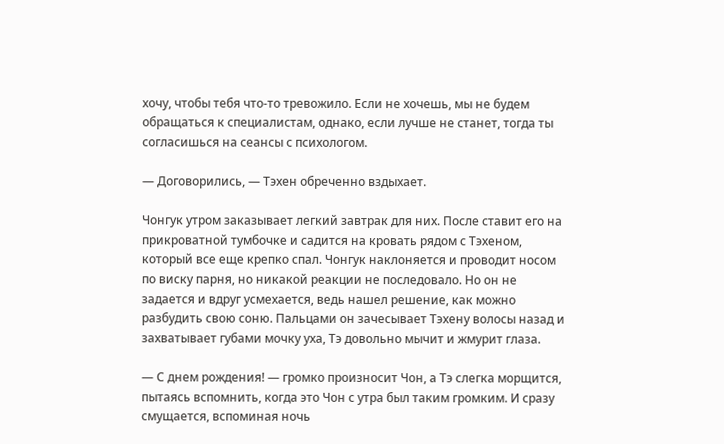хочу, чтобы тебя что-то тревожило. Если не хочешь, мы не будем обращаться к специалистам, однако, если лучше не станет, тогда ты согласишься на сеансы с психологом.

— Договорились, — Тэхен обреченно вздыхает.

Чонгук утром заказывает легкий завтрак для них. После ставит его на прикроватной тумбочке и садится на кровать рядом с Тэхеном, который все еще крепко спал. Чонгук наклоняется и проводит носом по виску парня, но никакой реакции не последовало. Но он не задается и вдруг усмехается, ведь нашел решение, как можно разбудить свою соню. Пальцами он зачесывает Тэхену волосы назад и захватывает губами мочку уха, Тэ довольно мычит и жмурит глаза.

— С днем рождения! — громко произносит Чон, а Тэ слегка морщится, пытаясь вспомнить, когда это Чон с утра был таким громким. И сразу смущается, вспоминая ночь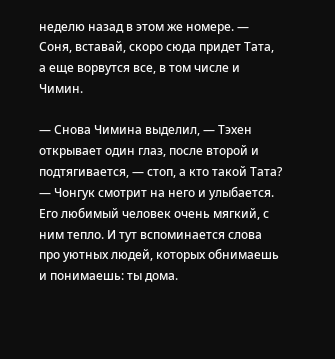неделю назад в этом же номере. — Соня, вставай, скоро сюда придет Тата, а еще ворвутся все, в том числе и Чимин.

— Снова Чимина выделил, — Тэхен открывает один глаз, после второй и подтягивается, — стоп, а кто такой Тата? — Чонгук смотрит на него и улыбается. Его любимый человек очень мягкий, с ним тепло. И тут вспоминается слова про уютных людей, которых обнимаешь и понимаешь: ты дома.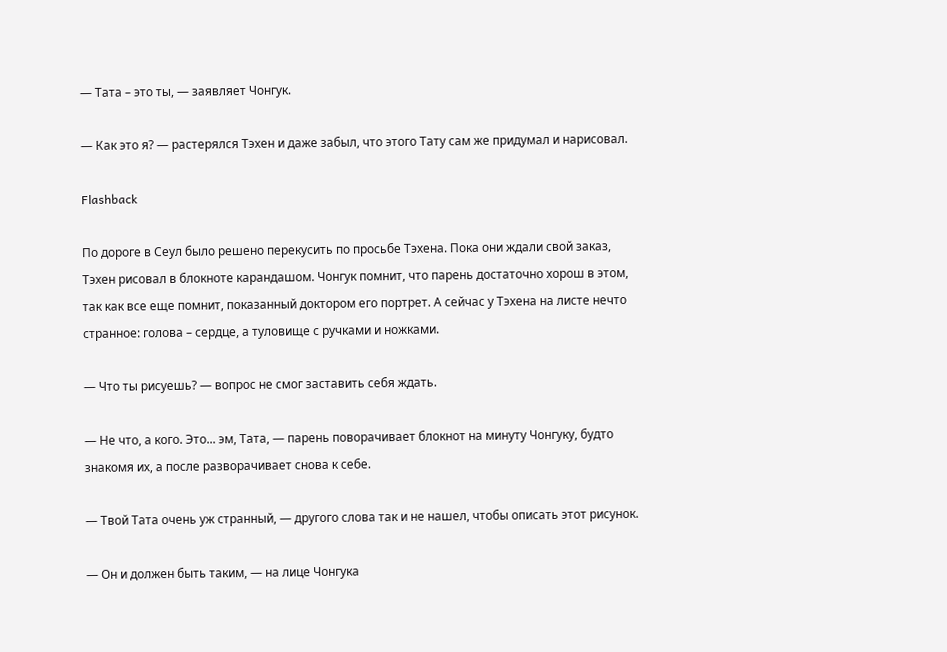— Тата – это ты, — заявляет Чонгук.

— Как это я? — растерялся Тэхен и даже забыл, что этого Тату сам же придумал и нарисовал.

Flashback

По дороге в Сеул было решено перекусить по просьбе Тэхена. Пока они ждали свой заказ, Тэхен рисовал в блокноте карандашом. Чонгук помнит, что парень достаточно хорош в этом, так как все еще помнит, показанный доктором его портрет. А сейчас у Тэхена на листе нечто странное: голова – сердце, а туловище с ручками и ножками.

— Что ты рисуешь? — вопрос не смог заставить себя ждать.

— Не что, а кого. Это... эм, Тата, — парень поворачивает блокнот на минуту Чонгуку, будто знакомя их, а после разворачивает снова к себе.

— Твой Тата очень уж странный, — другого слова так и не нашел, чтобы описать этот рисунок.

— Он и должен быть таким, — на лице Чонгука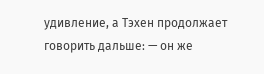удивление, а Тэхен продолжает говорить дальше: — он же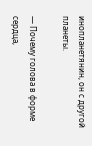инопланетянин, он с другой планеты.

— Почему голова в форме сердца,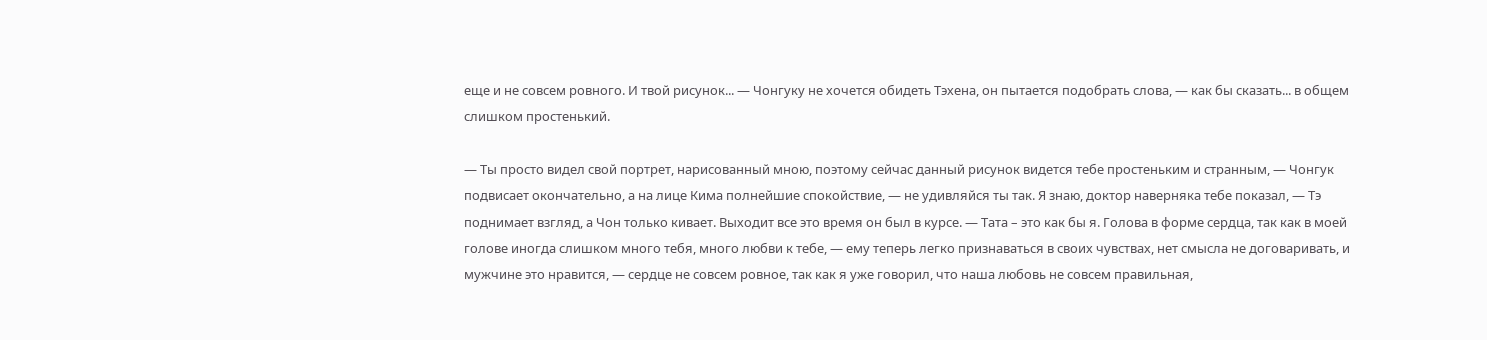еще и не совсем ровного. И твой рисунок... — Чонгуку не хочется обидеть Тэхена, он пытается подобрать слова, — как бы сказать... в общем слишком простенький.

— Ты просто видел свой портрет, нарисованный мною, поэтому сейчас данный рисунок видется тебе простеньким и странным, — Чонгук подвисает окончательно, а на лице Кима полнейшие спокойствие, — не удивляйся ты так. Я знаю, доктор наверняка тебе показал, — Тэ поднимает взгляд, а Чон только кивает. Выходит все это время он был в курсе. — Тата – это как бы я. Голова в форме сердца, так как в моей голове иногда слишком много тебя, много любви к тебе, — ему теперь легко признаваться в своих чувствах, нет смысла не договаривать, и мужчине это нравится, — сердце не совсем ровное, так как я уже говорил, что наша любовь не совсем правильная,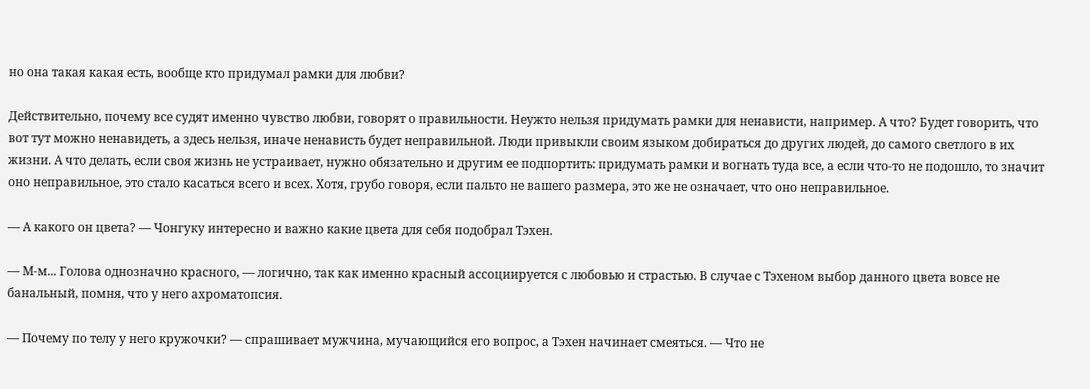но она такая какая есть, вообще кто придумал рамки для любви?

Действительно, почему все судят именно чувство любви, говорят о правильности. Неужто нельзя придумать рамки для ненависти, например. А что? Будет говорить, что вот тут можно ненавидеть, а здесь нельзя, иначе ненависть будет неправильной. Люди привыкли своим языком добираться до других людей, до самого светлого в их жизни. А что делать, если своя жизнь не устраивает, нужно обязательно и другим ее подпортить: придумать рамки и вогнать туда все, а если что-то не подошло, то значит оно неправильное, это стало касаться всего и всех. Хотя, грубо говоря, если пальто не вашего размера, это же не означает, что оно неправильное.

— А какого он цвета? — Чонгуку интересно и важно какие цвета для себя подобрал Тэхен.

— М-м... Голова однозначно красного, — логично, так как именно красный ассоциируется с любовью и страстью. В случае с Тэхеном выбор данного цвета вовсе не банальный, помня, что у него ахроматопсия.

— Почему по телу у него кружочки? — спрашивает мужчина, мучающийся его вопрос, а Тэхен начинает смеяться. — Что не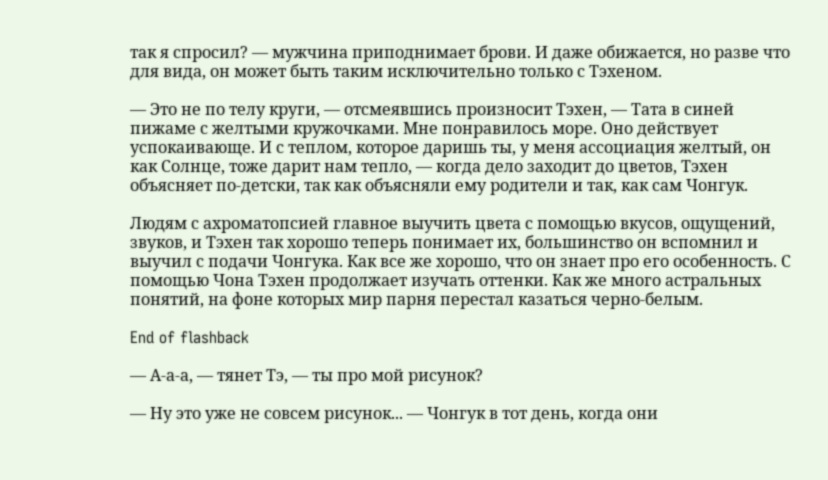так я спросил? — мужчина приподнимает брови. И даже обижается, но разве что для вида, он может быть таким исключительно только с Тэхеном.

— Это не по телу круги, — отсмеявшись произносит Тэхен, — Тата в синей пижаме с желтыми кружочками. Мне понравилось море. Оно действует успокаивающе. И с теплом, которое даришь ты, у меня ассоциация желтый, он как Солнце, тоже дарит нам тепло, — когда дело заходит до цветов, Тэхен объясняет по-детски, так как объясняли ему родители и так, как сам Чонгук.

Людям с ахроматопсией главное выучить цвета с помощью вкусов, ощущений, звуков, и Тэхен так хорошо теперь понимает их, большинство он вспомнил и выучил с подачи Чонгука. Как все же хорошо, что он знает про его особенность. С помощью Чона Тэхен продолжает изучать оттенки. Как же много астральных понятий, на фоне которых мир парня перестал казаться черно-белым.

End of flashback

— А-а-а, — тянет Тэ, — ты про мой рисунок?

— Ну это уже не совсем рисунок... — Чонгук в тот день, когда они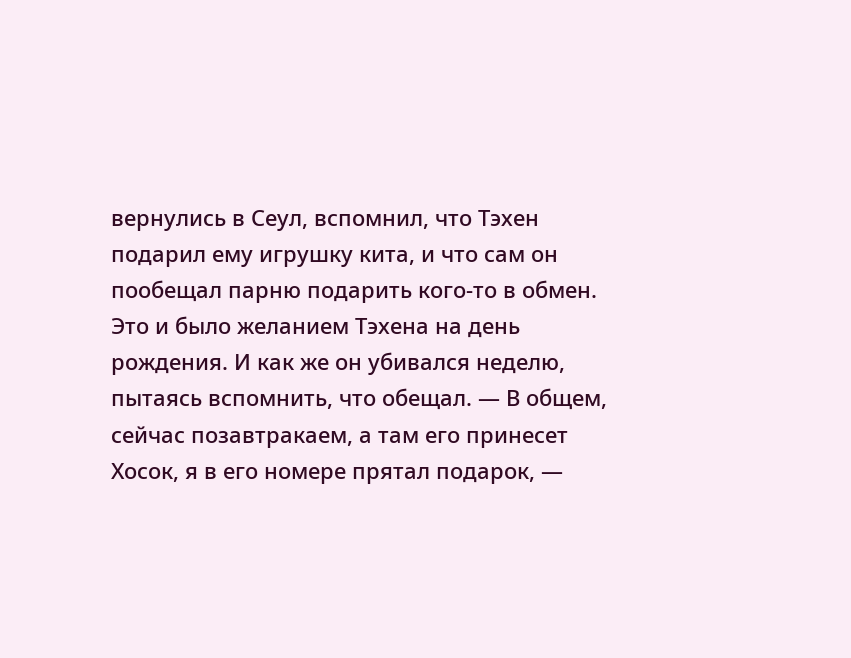вернулись в Сеул, вспомнил, что Тэхен подарил ему игрушку кита, и что сам он пообещал парню подарить кого-то в обмен. Это и было желанием Тэхена на день рождения. И как же он убивался неделю, пытаясь вспомнить, что обещал. — В общем, сейчас позавтракаем, а там его принесет Хосок, я в его номере прятал подарок, —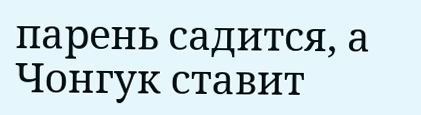парень садится, а Чонгук ставит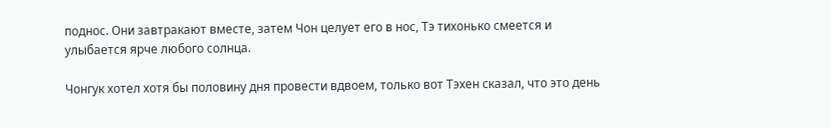поднос. Они завтракают вместе, затем Чон целует его в нос, Тэ тихонько смеется и улыбается ярче любого солнца.

Чонгук хотел хотя бы половину дня провести вдвоем, только вот Тэхен сказал, что это день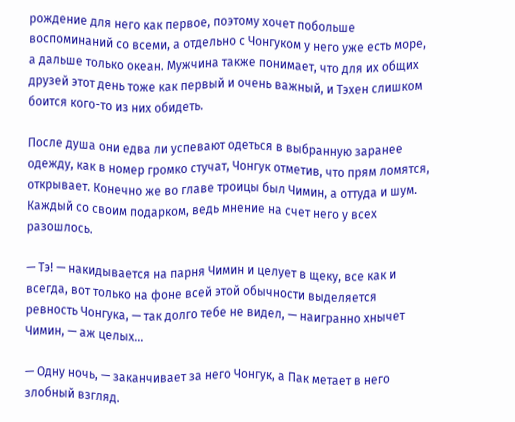рождение для него как первое, поэтому хочет побольше воспоминаний со всеми, а отдельно с Чонгуком у него уже есть море, а дальше только океан. Мужчина также понимает, что для их общих друзей этот день тоже как первый и очень важный, и Тэхен слишком боится кого-то из них обидеть.

После душа они едва ли успевают одеться в выбранную заранее одежду, как в номер громко стучат, Чонгук отметив, что прям ломятся, открывает. Конечно же во главе троицы был Чимин, а оттуда и шум. Каждый со своим подарком, ведь мнение на счет него у всех разошлось.

— Тэ! — накидывается на парня Чимин и целует в щеку, все как и всегда, вот только на фоне всей этой обычности выделяется ревность Чонгука, — так долго тебе не видел, — наигранно хнычет Чимин, — аж целых...

— Одну ночь, — заканчивает за него Чонгук, а Пак метает в него злобный взгляд.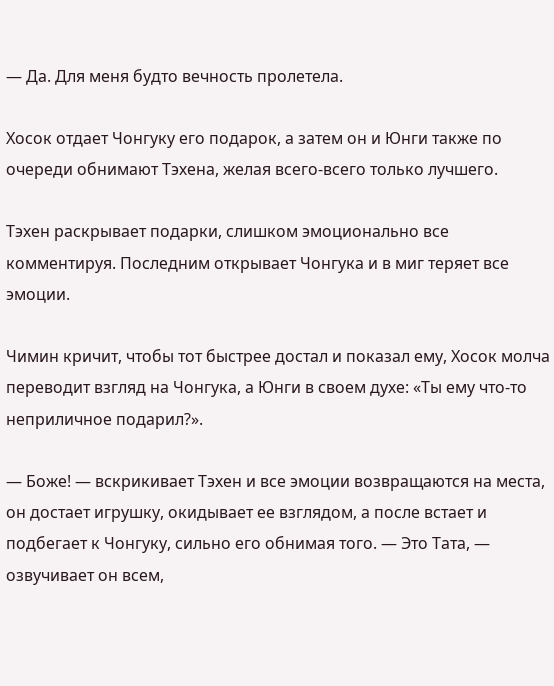— Да. Для меня будто вечность пролетела.

Хосок отдает Чонгуку его подарок, а затем он и Юнги также по очереди обнимают Тэхена, желая всего-всего только лучшего.

Тэхен раскрывает подарки, слишком эмоционально все комментируя. Последним открывает Чонгука и в миг теряет все эмоции.

Чимин кричит, чтобы тот быстрее достал и показал ему, Хосок молча переводит взгляд на Чонгука, а Юнги в своем духе: «Ты ему что-то неприличное подарил?».

— Боже! — вскрикивает Тэхен и все эмоции возвращаются на места, он достает игрушку, окидывает ее взглядом, а после встает и подбегает к Чонгуку, сильно его обнимая того. — Это Тата, — озвучивает он всем,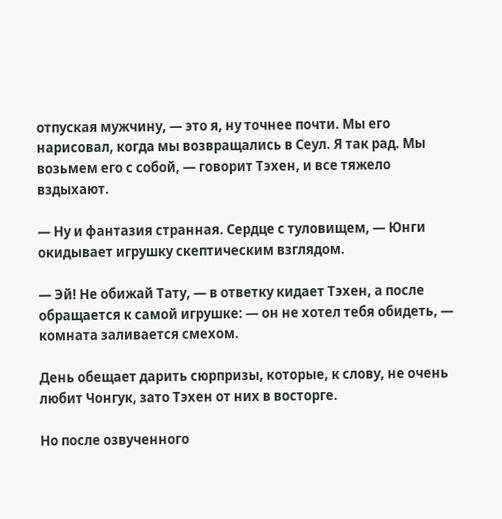отпуская мужчину, — это я, ну точнее почти. Мы его нарисовал, когда мы возвращались в Сеул. Я так рад. Мы возьмем его с собой, — говорит Тэхен, и все тяжело вздыхают.

— Ну и фантазия странная. Сердце с туловищем, — Юнги окидывает игрушку скептическим взглядом.

— Эй! Не обижай Тату, — в ответку кидает Тэхен, а после обращается к самой игрушке: — он не хотел тебя обидеть, — комната заливается смехом.

День обещает дарить сюрпризы, которые, к слову, не очень любит Чонгук, зато Тэхен от них в восторге.

Но после озвученного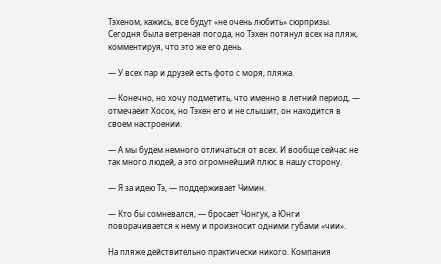Тэхеном, кажись, все будут «не очень любить» сюрпризы. Сегодня была ветреная погода, но Тэхен потянул всех на пляж, комментируя, что это же его день.

— У всех пар и друзей есть фото с моря, пляжа.

— Конечно, но хочу подметить, что именно в летний период, — отмечаеит Хосок, но Тэхен его и не слышит, он находится в своем настроении.

— А мы будем немного отличаться от всех. И вообще сейчас не так много людей, а это огромнейший плюс в нашу сторону.

— Я за идею Тэ, — поддерживает Чимин.

— Кто бы сомневался, — бросает Чонгук, а Юнги поворачивается к нему и произносит одними губами «чии».

На пляже действительно практически никого. Компания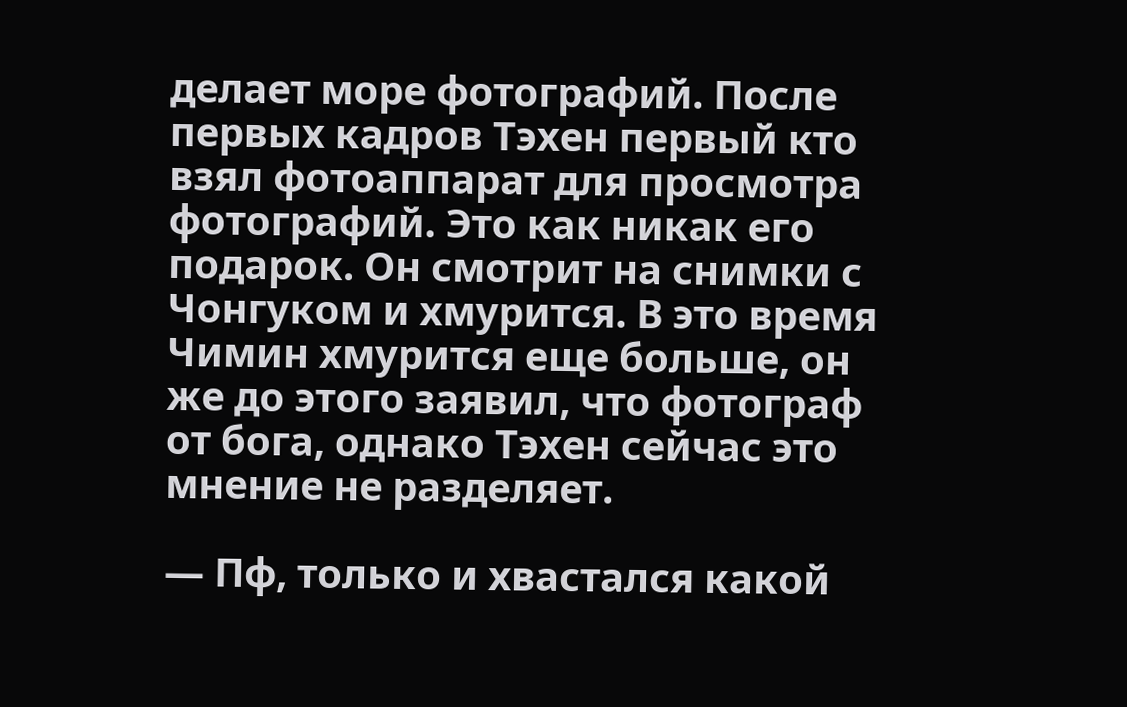делает море фотографий. После первых кадров Тэхен первый кто взял фотоаппарат для просмотра фотографий. Это как никак его подарок. Он смотрит на снимки с Чонгуком и хмурится. В это время Чимин хмурится еще больше, он же до этого заявил, что фотограф от бога, однако Тэхен сейчас это мнение не разделяет.

— Пф, только и хвастался какой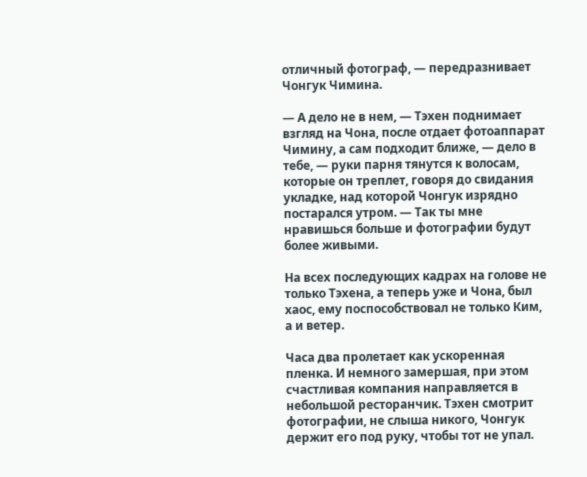отличный фотограф, — передразнивает Чонгук Чимина.

— А дело не в нем, — Тэхен поднимает взгляд на Чона, после отдает фотоаппарат Чимину, а сам подходит ближе, — дело в тебе, — руки парня тянутся к волосам, которые он треплет, говоря до свидания укладке, над которой Чонгук изрядно постарался утром. — Так ты мне нравишься больше и фотографии будут более живыми.

На всех последующих кадрах на голове не только Тэхена, а теперь уже и Чона, был хаос, ему поспособствовал не только Ким, а и ветер.

Часа два пролетает как ускоренная пленка. И немного замершая, при этом счастливая компания направляется в небольшой ресторанчик. Тэхен смотрит фотографии, не слыша никого, Чонгук держит его под руку, чтобы тот не упал.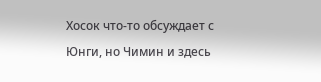Хосок что-то обсуждает с Юнги, но Чимин и здесь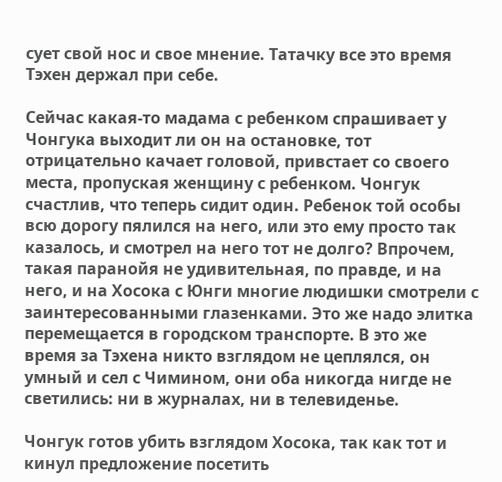сует свой нос и свое мнение. Татачку все это время Тэхен держал при себе.

Сейчас какая-то мадама с ребенком спрашивает у Чонгука выходит ли он на остановке, тот отрицательно качает головой, привстает со своего места, пропуская женщину с ребенком. Чонгук счастлив, что теперь сидит один. Ребенок той особы всю дорогу пялился на него, или это ему просто так казалось, и смотрел на него тот не долго? Впрочем, такая паранойя не удивительная, по правде, и на него, и на Хосока с Юнги многие людишки смотрели с заинтересованными глазенками. Это же надо элитка перемещается в городском транспорте. В это же время за Тэхена никто взглядом не цеплялся, он умный и сел с Чимином, они оба никогда нигде не светились: ни в журналах, ни в телевиденье.

Чонгук готов убить взглядом Хосока, так как тот и кинул предложение посетить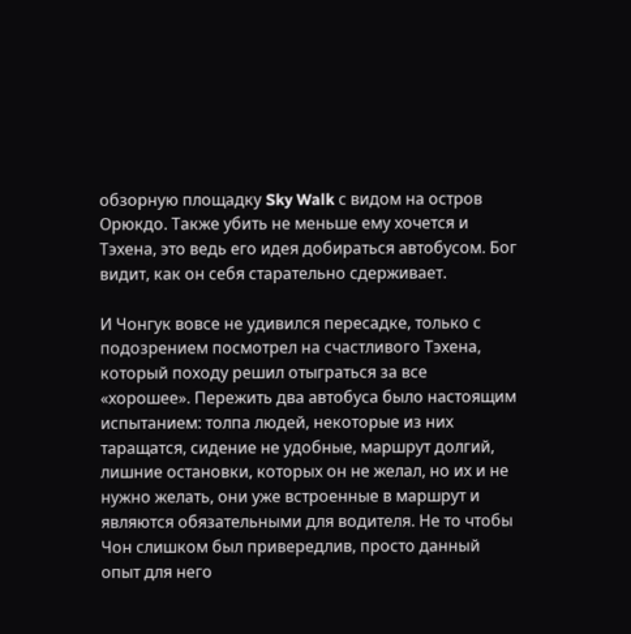обзорную площадку Sky Walk с видом на остров Орюкдо. Также убить не меньше ему хочется и Тэхена, это ведь его идея добираться автобусом. Бог видит, как он себя старательно сдерживает.

И Чонгук вовсе не удивился пересадке, только с подозрением посмотрел на счастливого Тэхена, который походу решил отыграться за все «хорошее». Пережить два автобуса было настоящим испытанием: толпа людей, некоторые из них таращатся, сидение не удобные, маршрут долгий, лишние остановки, которых он не желал, но их и не нужно желать, они уже встроенные в маршрут и являются обязательными для водителя. Не то чтобы Чон слишком был привередлив, просто данный опыт для него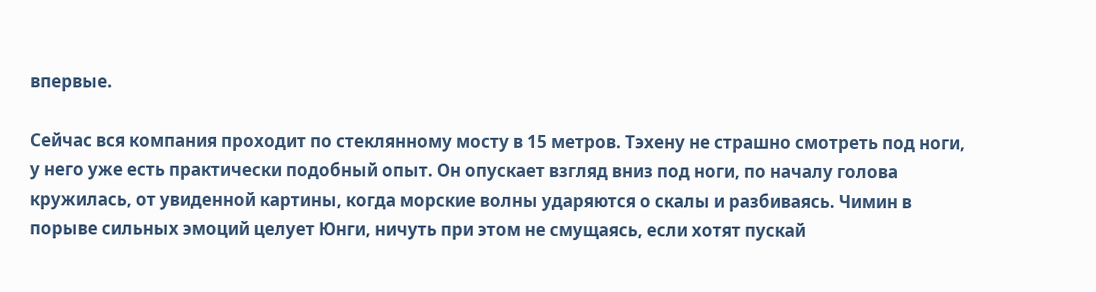впервые.

Сейчас вся компания проходит по стеклянному мосту в 15 метров. Тэхену не страшно смотреть под ноги, у него уже есть практически подобный опыт. Он опускает взгляд вниз под ноги, по началу голова кружилась, от увиденной картины, когда морские волны ударяются о скалы и разбиваясь. Чимин в порыве сильных эмоций целует Юнги, ничуть при этом не смущаясь, если хотят пускай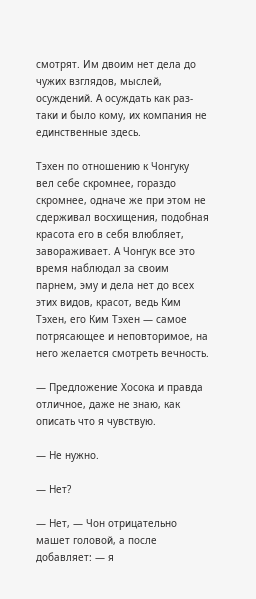смотрят. Им двоим нет дела до чужих взглядов, мыслей, осуждений. А осуждать как раз-таки и было кому, их компания не единственные здесь.

Тэхен по отношению к Чонгуку вел себе скромнее, гораздо скромнее, одначе же при этом не сдерживал восхищения, подобная красота его в себя влюбляет, завораживает. А Чонгук все это время наблюдал за своим парнем, эму и дела нет до всех этих видов, красот, ведь Ким Тэхен, его Ким Тэхен — самое потрясающее и неповторимое, на него желается смотреть вечность.

— Предложение Хосока и правда отличное, даже не знаю, как описать что я чувствую.

— Не нужно.

— Нет?

— Нет, — Чон отрицательно машет головой, а после добавляет: — я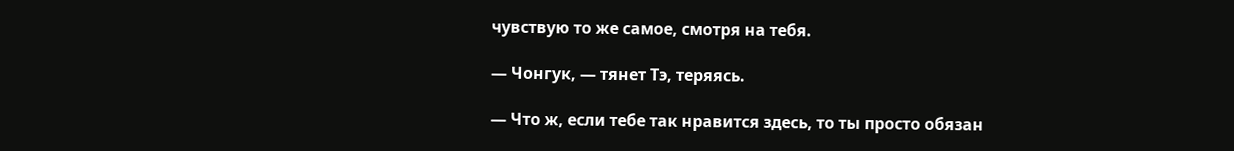чувствую то же самое, смотря на тебя.

— Чонгук, — тянет Тэ, теряясь.

— Что ж, если тебе так нравится здесь, то ты просто обязан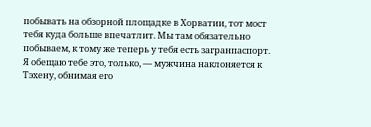побывать на обзорной площадке в Хорватии, тот мост тебя куда больше впечатлит. Мы там обязательно побываем, к тому же теперь у тебя есть загранпаспорт. Я обещаю тебе это, только, — мужчина наклоняется к Тэхену, обнимая его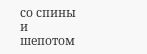со спины и шепотом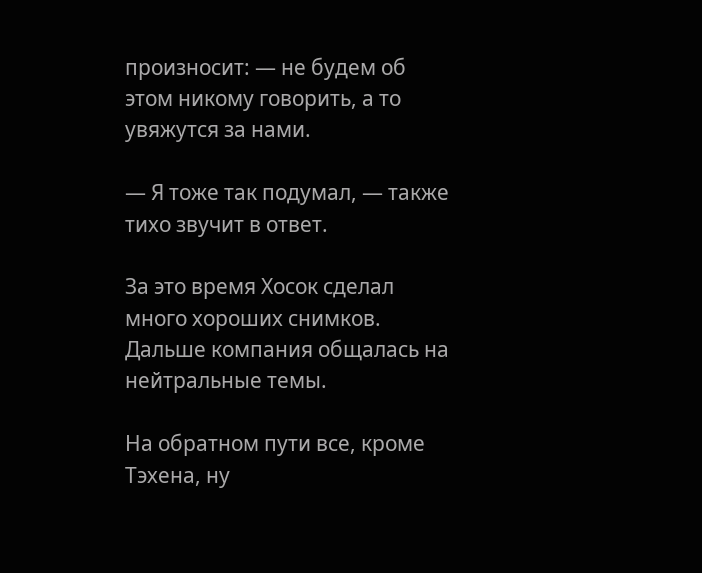произносит: — не будем об этом никому говорить, а то увяжутся за нами.

— Я тоже так подумал, — также тихо звучит в ответ.

За это время Хосок сделал много хороших снимков. Дальше компания общалась на нейтральные темы.

На обратном пути все, кроме Тэхена, ну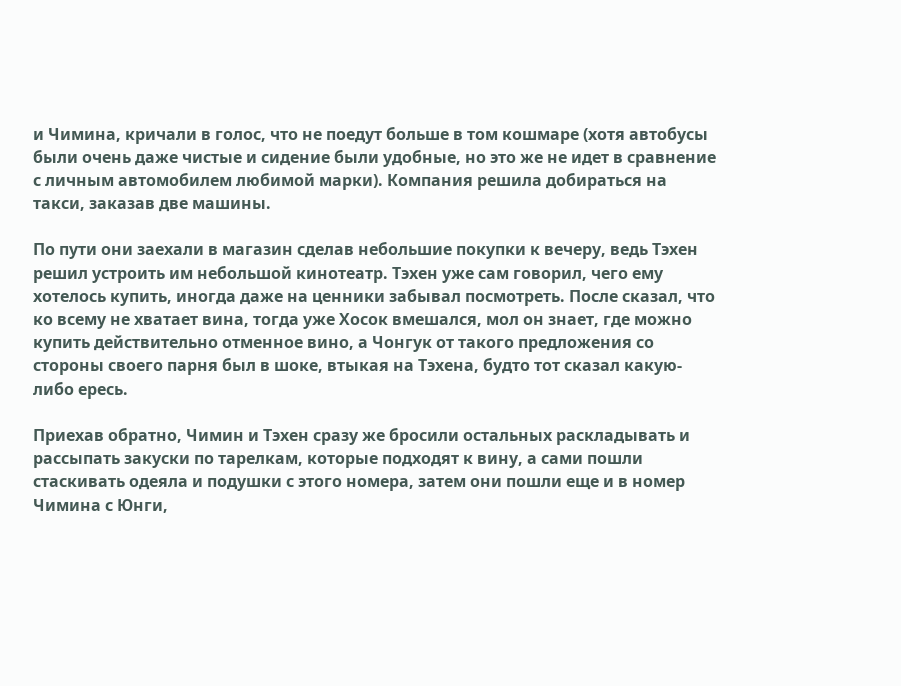и Чимина, кричали в голос, что не поедут больше в том кошмаре (хотя автобусы были очень даже чистые и сидение были удобные, но это же не идет в сравнение с личным автомобилем любимой марки). Компания решила добираться на такси, заказав две машины.

По пути они заехали в магазин сделав небольшие покупки к вечеру, ведь Тэхен решил устроить им небольшой кинотеатр. Тэхен уже сам говорил, чего ему хотелось купить, иногда даже на ценники забывал посмотреть. После сказал, что ко всему не хватает вина, тогда уже Хосок вмешался, мол он знает, где можно купить действительно отменное вино, а Чонгук от такого предложения со стороны своего парня был в шоке, втыкая на Тэхена, будто тот сказал какую-либо ересь.

Приехав обратно, Чимин и Тэхен сразу же бросили остальных раскладывать и рассыпать закуски по тарелкам, которые подходят к вину, а сами пошли стаскивать одеяла и подушки с этого номера, затем они пошли еще и в номер Чимина с Юнги,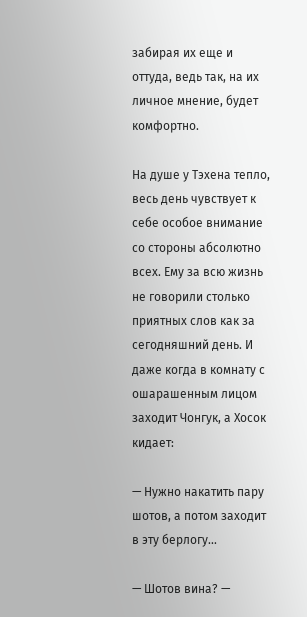забирая их еще и оттуда, ведь так, на их личное мнение, будет комфортно.

На душе у Тэхена тепло, весь день чувствует к себе особое внимание со стороны абсолютно всех. Ему за всю жизнь не говорили столько приятных слов как за сегодняшний день. И даже когда в комнату с ошарашенным лицом заходит Чонгук, а Хосок кидает:

— Нужно накатить пару шотов, а потом заходит в эту берлогу...

— Шотов вина? —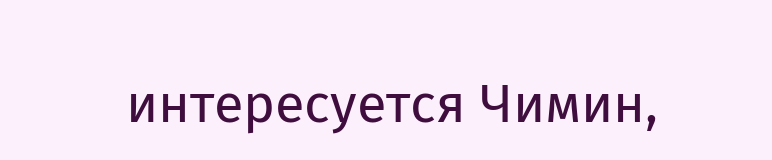интересуется Чимин,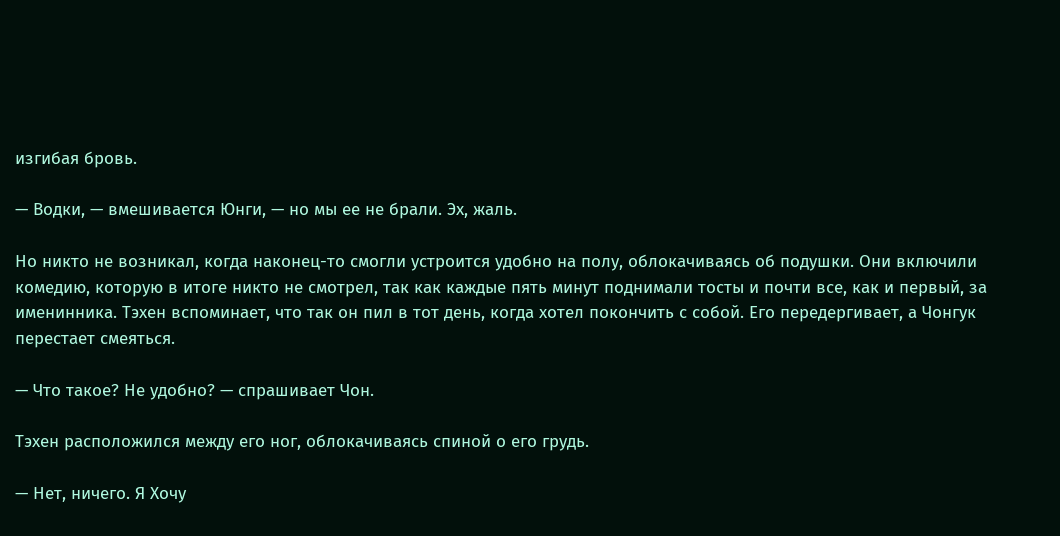изгибая бровь.

— Водки, — вмешивается Юнги, — но мы ее не брали. Эх, жаль.

Но никто не возникал, когда наконец-то смогли устроится удобно на полу, облокачиваясь об подушки. Они включили комедию, которую в итоге никто не смотрел, так как каждые пять минут поднимали тосты и почти все, как и первый, за именинника. Тэхен вспоминает, что так он пил в тот день, когда хотел покончить с собой. Его передергивает, а Чонгук перестает смеяться.

— Что такое? Не удобно? — спрашивает Чон.

Тэхен расположился между его ног, облокачиваясь спиной о его грудь.

— Нет, ничего. Я Хочу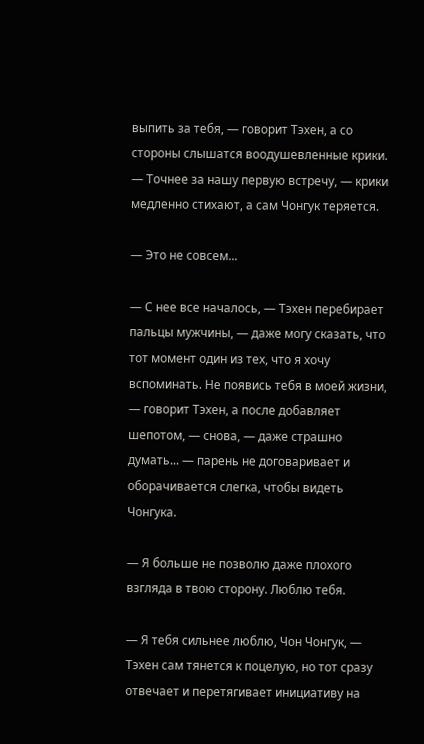выпить за тебя, — говорит Тэхен, а со стороны слышатся воодушевленные крики. — Точнее за нашу первую встречу, — крики медленно стихают, а сам Чонгук теряется.

— Это не совсем...

— С нее все началось, — Тэхен перебирает пальцы мужчины, — даже могу сказать, что тот момент один из тех, что я хочу вспоминать. Не появись тебя в моей жизни, — говорит Тэхен, а после добавляет шепотом, — снова, — даже страшно думать... — парень не договаривает и оборачивается слегка, чтобы видеть Чонгука.

— Я больше не позволю даже плохого взгляда в твою сторону. Люблю тебя.

— Я тебя сильнее люблю, Чон Чонгук, — Тэхен сам тянется к поцелую, но тот сразу отвечает и перетягивает инициативу на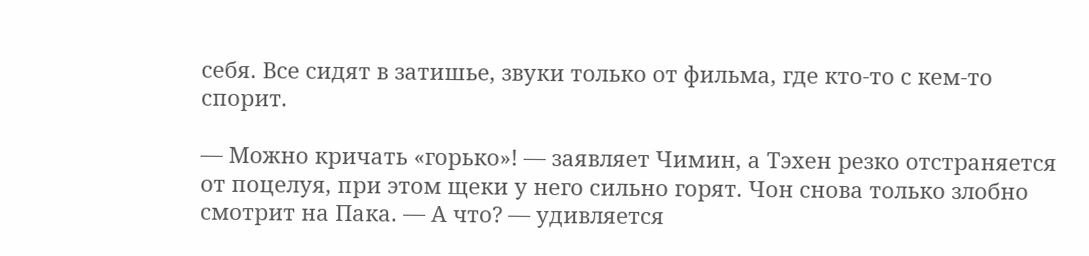себя. Все сидят в затишье, звуки только от фильма, где кто-то с кем-то спорит.

— Можно кричать «горько»! — заявляет Чимин, а Тэхен резко отстраняется от поцелуя, при этом щеки у него сильно горят. Чон снова только злобно смотрит на Пака. — А что? — удивляется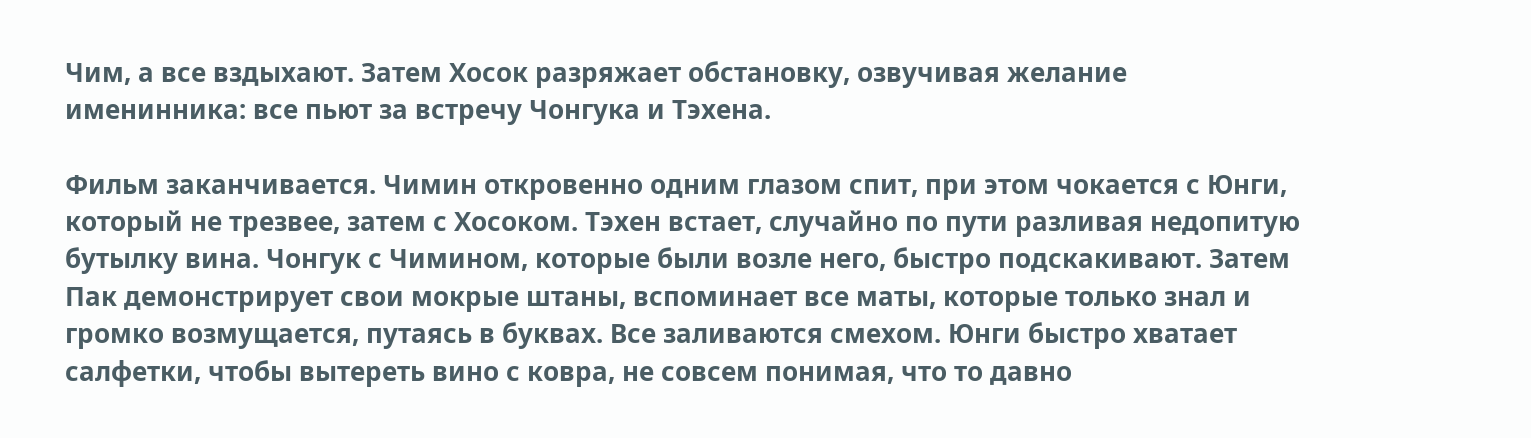Чим, а все вздыхают. Затем Хосок разряжает обстановку, озвучивая желание именинника: все пьют за встречу Чонгука и Тэхена.

Фильм заканчивается. Чимин откровенно одним глазом спит, при этом чокается с Юнги, который не трезвее, затем с Хосоком. Тэхен встает, случайно по пути разливая недопитую бутылку вина. Чонгук с Чимином, которые были возле него, быстро подскакивают. Затем Пак демонстрирует свои мокрые штаны, вспоминает все маты, которые только знал и громко возмущается, путаясь в буквах. Все заливаются смехом. Юнги быстро хватает салфетки, чтобы вытереть вино с ковра, не совсем понимая, что то давно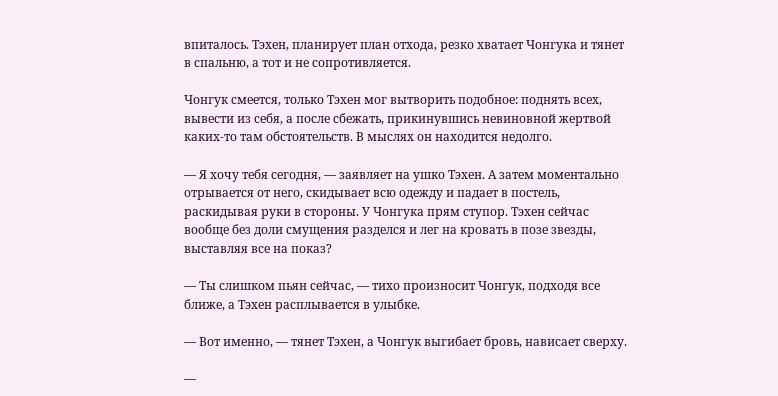впиталось. Тэхен, планирует план отхода, резко хватает Чонгука и тянет в спальню, а тот и не сопротивляется.

Чонгук смеется, только Тэхен мог вытворить подобное: поднять всех, вывести из себя, а после сбежать, прикинувшись невиновной жертвой каких-то там обстоятельств. В мыслях он находится недолго.

— Я хочу тебя сегодня, — заявляет на ушко Тэхен. А затем моментально отрывается от него, скидывает всю одежду и падает в постель, раскидывая руки в стороны. У Чонгука прям ступор. Тэхен сейчас вообще без доли смущения разделся и лег на кровать в позе звезды, выставляя все на показ?

— Ты слишком пьян сейчас, — тихо произносит Чонгук, подходя все ближе, а Тэхен расплывается в улыбке.

— Вот именно, — тянет Тэхен, а Чонгук выгибает бровь, нависает сверху.

—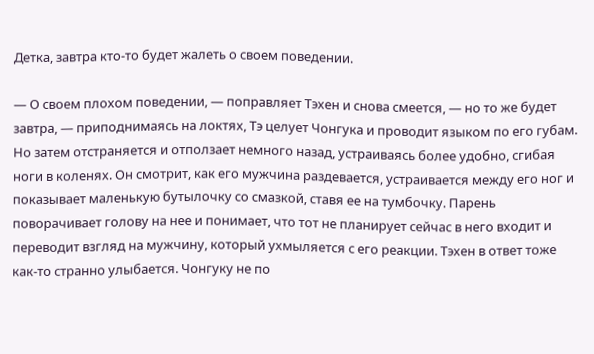Детка, завтра кто-то будет жалеть о своем поведении.

— О своем плохом поведении, — поправляет Тэхен и снова смеется, — но то же будет завтра, — приподнимаясь на локтях, Тэ целует Чонгука и проводит языком по его губам. Но затем отстраняется и отползает немного назад, устраиваясь более удобно, сгибая ноги в коленях. Он смотрит, как его мужчина раздевается, устраивается между его ног и показывает маленькую бутылочку со смазкой, ставя ее на тумбочку. Парень поворачивает голову на нее и понимает, что тот не планирует сейчас в него входит и переводит взгляд на мужчину, который ухмыляется с его реакции. Тэхен в ответ тоже как-то странно улыбается. Чонгуку не по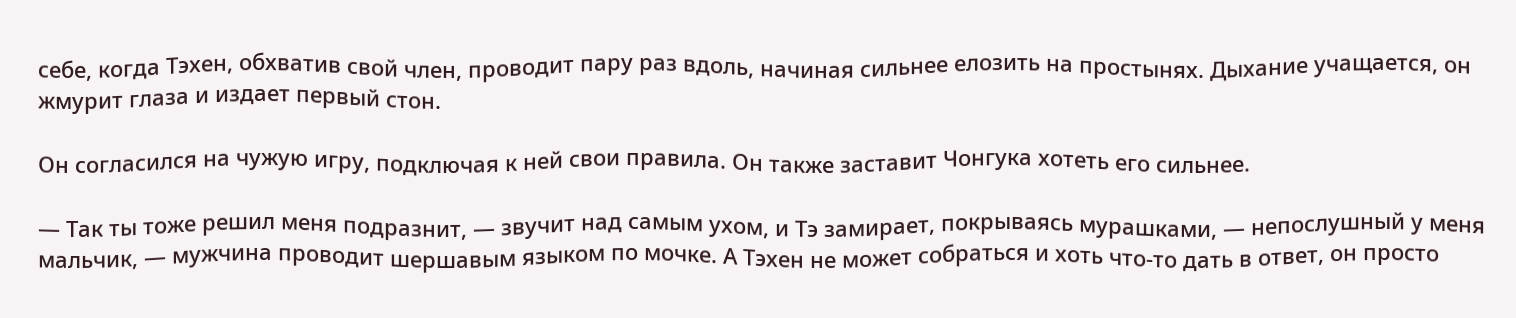себе, когда Тэхен, обхватив свой член, проводит пару раз вдоль, начиная сильнее елозить на простынях. Дыхание учащается, он жмурит глаза и издает первый стон.

Он согласился на чужую игру, подключая к ней свои правила. Он также заставит Чонгука хотеть его сильнее.

— Так ты тоже решил меня подразнит, — звучит над самым ухом, и Тэ замирает, покрываясь мурашками, — непослушный у меня мальчик, — мужчина проводит шершавым языком по мочке. А Тэхен не может собраться и хоть что-то дать в ответ, он просто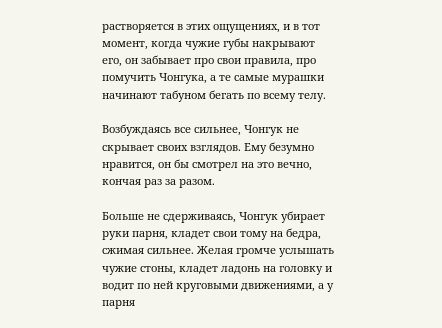растворяется в этих ощущениях, и в тот момент, когда чужие губы накрывают его, он забывает про свои правила, про помучить Чонгука, а те самые мурашки начинают табуном бегать по всему телу.

Возбуждаясь все сильнее, Чонгук не скрывает своих взглядов. Ему безумно нравится, он бы смотрел на это вечно, кончая раз за разом.

Больше не сдерживаясь, Чонгук убирает руки парня, кладет свои тому на бедра, сжимая сильнее. Желая громче услышать чужие стоны, кладет ладонь на головку и водит по ней круговыми движениями, а у парня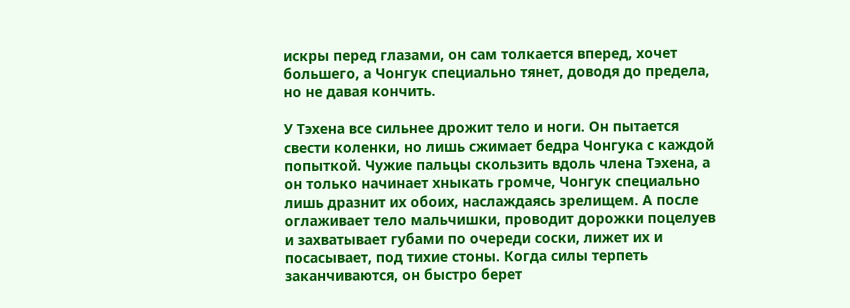искры перед глазами, он сам толкается вперед, хочет большего, а Чонгук специально тянет, доводя до предела, но не давая кончить.

У Тэхена все сильнее дрожит тело и ноги. Он пытается свести коленки, но лишь сжимает бедра Чонгука с каждой попыткой. Чужие пальцы скользить вдоль члена Тэхена, а он только начинает хныкать громче, Чонгук специально лишь дразнит их обоих, наслаждаясь зрелищем. А после оглаживает тело мальчишки, проводит дорожки поцелуев и захватывает губами по очереди соски, лижет их и посасывает, под тихие стоны. Когда силы терпеть заканчиваются, он быстро берет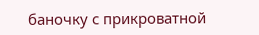баночку с прикроватной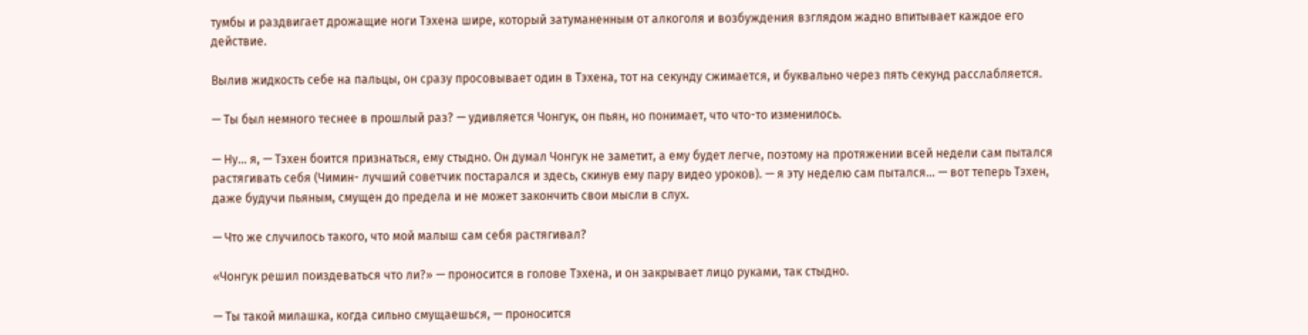тумбы и раздвигает дрожащие ноги Тэхена шире, который затуманенным от алкоголя и возбуждения взглядом жадно впитывает каждое его действие.

Вылив жидкость себе на пальцы, он сразу просовывает один в Тэхена, тот на секунду сжимается, и буквально через пять секунд расслабляется.

— Ты был немного теснее в прошлый раз? — удивляется Чонгук, он пьян, но понимает, что что-то изменилось.

— Ну... я, — Тэхен боится признаться, ему стыдно. Он думал Чонгук не заметит, а ему будет легче, поэтому на протяжении всей недели сам пытался растягивать себя (Чимин- лучший советчик постарался и здесь, скинув ему пару видео уроков). — я эту неделю сам пытался... — вот теперь Тэхен, даже будучи пьяным, смущен до предела и не может закончить свои мысли в слух.

— Что же случилось такого, что мой малыш сам себя растягивал?

«Чонгук решил поиздеваться что ли?» — проносится в голове Тэхена, и он закрывает лицо руками, так стыдно.

— Ты такой милашка, когда сильно смущаешься, — проносится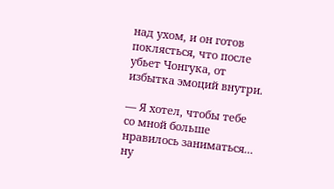над ухом, и он готов поклясться, что после убьет Чонгука, от избытка эмоций внутри.

— Я хотел, чтобы тебе со мной больше нравилось заниматься... ну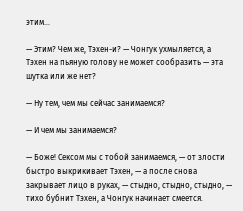этим...

— Этим? Чем же, Тэхен-и? — Чонгук ухмыляется, а Тэхен на пьяную голову не может сообразить — эта шутка или же нет?

— Ну тем, чем мы сейчас занимаемся?

— И чем мы занимаемся?

— Боже! Сексом мы с тобой занимаемся, — от злости быстро выкрикивает Тэхен, — а после снова закрывает лицо в руках, — стыдно, стыдно, стыдно, — тихо бубнит Тэхен, а Чонгук начинает смеется.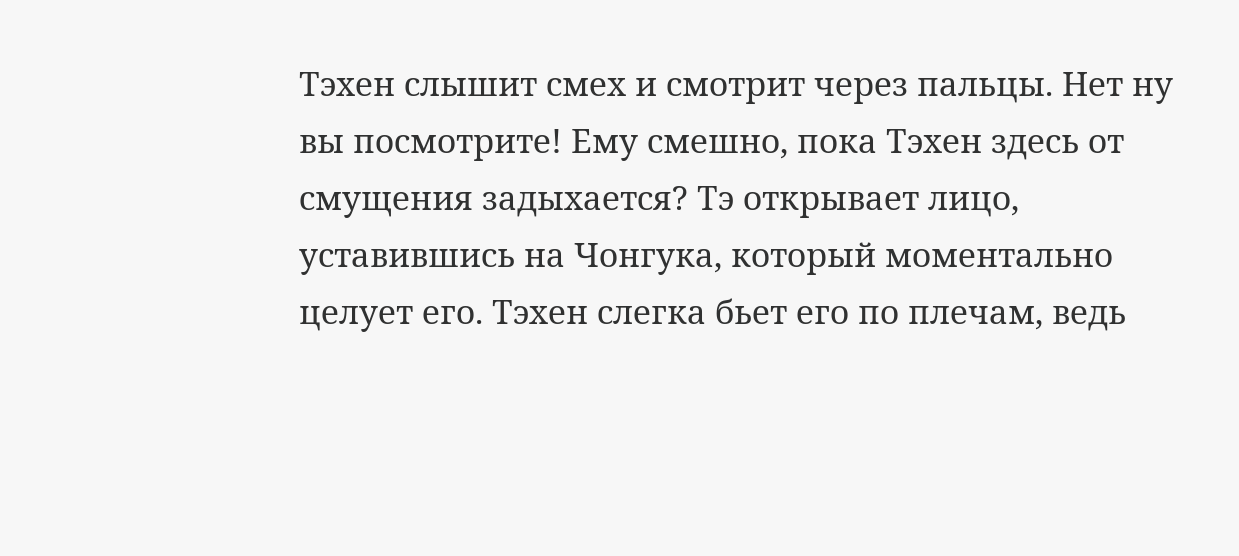Тэхен слышит смех и смотрит через пальцы. Нет ну вы посмотрите! Ему смешно, пока Тэхен здесь от смущения задыхается? Тэ открывает лицо, уставившись на Чонгука, который моментально целует его. Тэхен слегка бьет его по плечам, ведь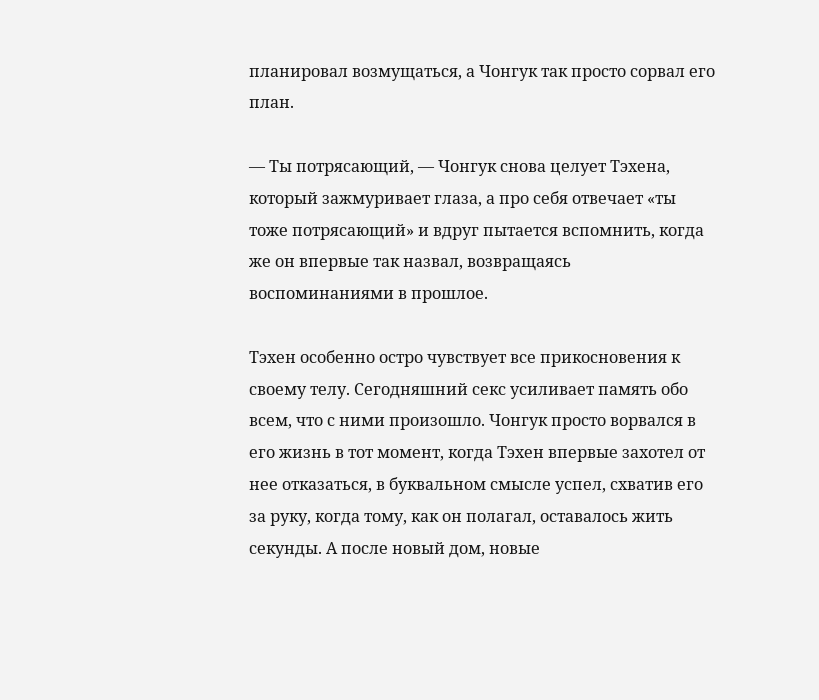планировал возмущаться, а Чонгук так просто сорвал его план.

— Ты потрясающий, — Чонгук снова целует Тэхена, который зажмуривает глаза, а про себя отвечает «ты тоже потрясающий» и вдруг пытается вспомнить, когда же он впервые так назвал, возвращаясь воспоминаниями в прошлое.

Тэхен особенно остро чувствует все прикосновения к своему телу. Сегодняшний секс усиливает память обо всем, что с ними произошло. Чонгук просто ворвался в его жизнь в тот момент, когда Тэхен впервые захотел от нее отказаться, в буквальном смысле успел, схватив его за руку, когда тому, как он полагал, оставалось жить секунды. А после новый дом, новые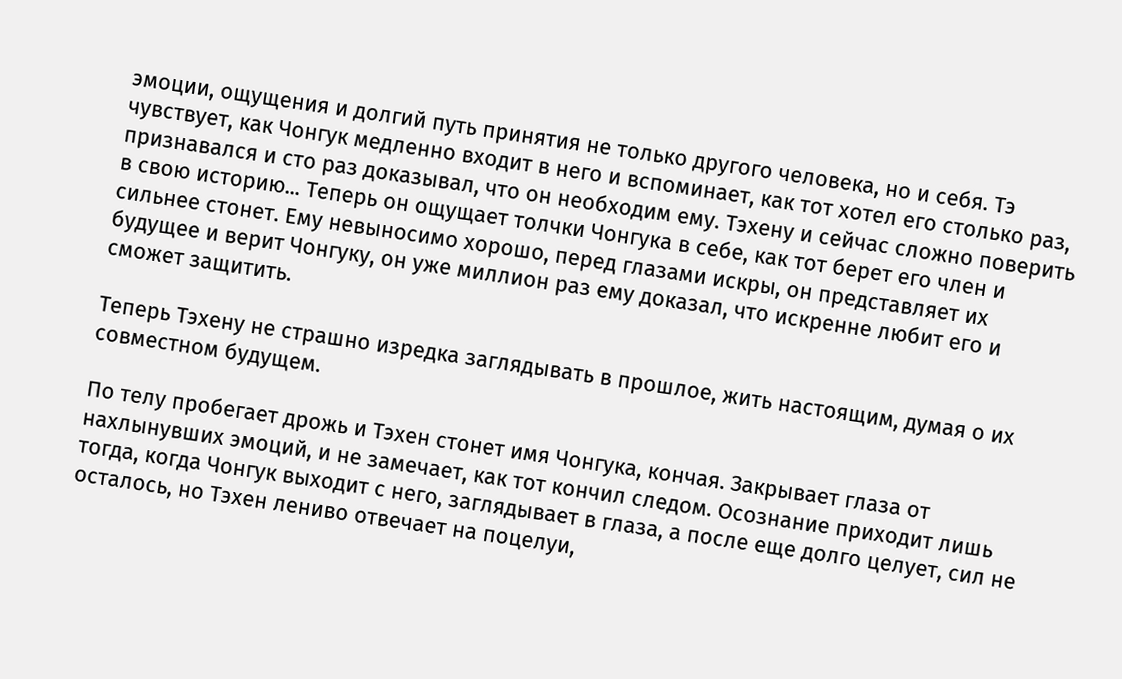эмоции, ощущения и долгий путь принятия не только другого человека, но и себя. Тэ чувствует, как Чонгук медленно входит в него и вспоминает, как тот хотел его столько раз, признавался и сто раз доказывал, что он необходим ему. Тэхену и сейчас сложно поверить в свою историю... Теперь он ощущает толчки Чонгука в себе, как тот берет его член и сильнее стонет. Ему невыносимо хорошо, перед глазами искры, он представляет их будущее и верит Чонгуку, он уже миллион раз ему доказал, что искренне любит его и сможет защитить.

Теперь Тэхену не страшно изредка заглядывать в прошлое, жить настоящим, думая о их совместном будущем.

По телу пробегает дрожь и Тэхен стонет имя Чонгука, кончая. Закрывает глаза от нахлынувших эмоций, и не замечает, как тот кончил следом. Осознание приходит лишь тогда, когда Чонгук выходит с него, заглядывает в глаза, а после еще долго целует, сил не осталось, но Тэхен лениво отвечает на поцелуи,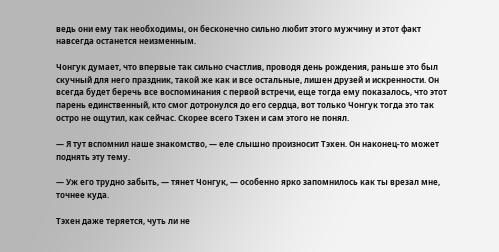ведь они ему так необходимы, он бесконечно сильно любит этого мужчину и этот факт навсегда останется неизменным.

Чонгук думает, что впервые так сильно счастлив, проводя день рождения, раньше это был скучный для него праздник, такой же как и все остальные, лишен друзей и искренности. Он всегда будет беречь все воспоминания с первой встречи, еще тогда ему показалось, что этот парень единственный, кто смог дотронулся до его сердца, вот только Чонгук тогда это так остро не ощутил, как сейчас. Скорее всего Тэхен и сам этого не понял.

— Я тут вспомнил наше знакомство, — еле слышно произносит Тэхен. Он наконец-то может поднять эту тему.

— Уж его трудно забыть, — тянет Чонгук, — особенно ярко запомнилось как ты врезал мне, точнее куда.

Тэхен даже теряется, чуть ли не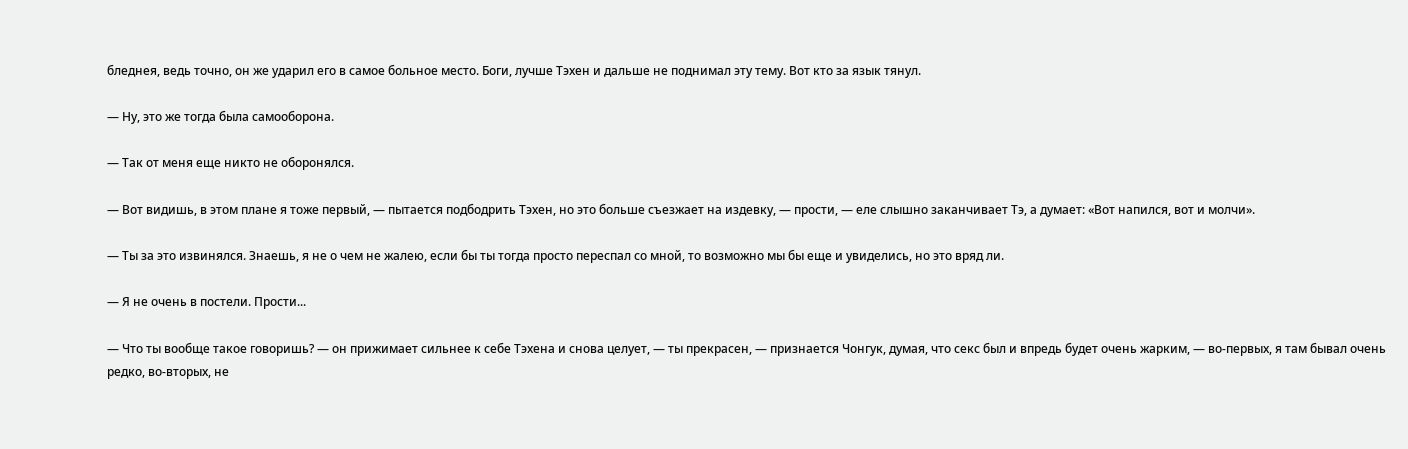бледнея, ведь точно, он же ударил его в самое больное место. Боги, лучше Тэхен и дальше не поднимал эту тему. Вот кто за язык тянул.

— Ну, это же тогда была самооборона.

— Так от меня еще никто не оборонялся.

— Вот видишь, в этом плане я тоже первый, — пытается подбодрить Тэхен, но это больше съезжает на издевку, — прости, — еле слышно заканчивает Тэ, а думает: «Вот напился, вот и молчи».

— Ты за это извинялся. Знаешь, я не о чем не жалею, если бы ты тогда просто переспал со мной, то возможно мы бы еще и увиделись, но это вряд ли.

— Я не очень в постели. Прости...

— Что ты вообще такое говоришь? — он прижимает сильнее к себе Тэхена и снова целует, — ты прекрасен, — признается Чонгук, думая, что секс был и впредь будет очень жарким, — во-первых, я там бывал очень редко, во-вторых, не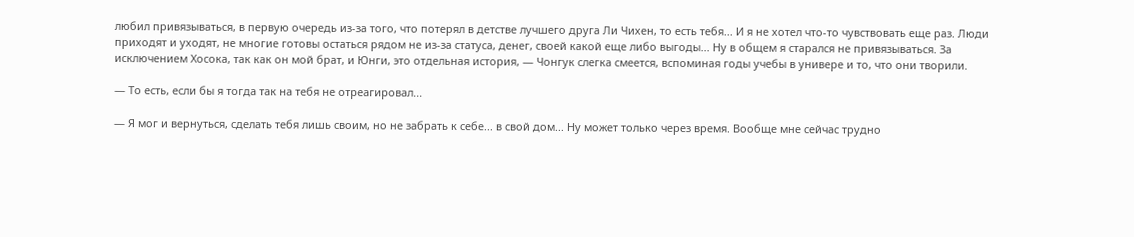любил привязываться, в первую очередь из-за того, что потерял в детстве лучшего друга Ли Чихен, то есть тебя... И я не хотел что-то чувствовать еще раз. Люди приходят и уходят, не многие готовы остаться рядом не из-за статуса, денег, своей какой еще либо выгоды... Ну в общем я старался не привязываться. За исключением Хосока, так как он мой брат, и Юнги, это отдельная история, — Чонгук слегка смеется, вспоминая годы учебы в универе и то, что они творили.

— То есть, если бы я тогда так на тебя не отреагировал...

— Я мог и вернуться, сделать тебя лишь своим, но не забрать к себе... в свой дом... Ну может только через время. Вообще мне сейчас трудно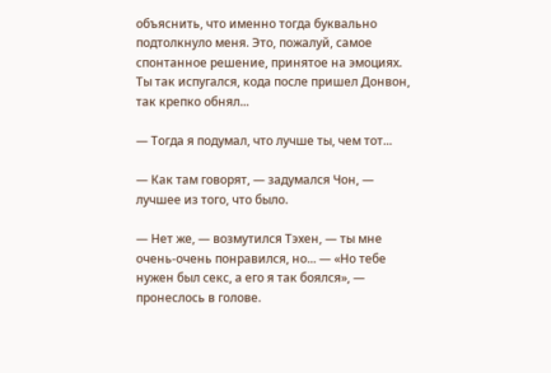объяснить, что именно тогда буквально подтолкнуло меня. Это, пожалуй, самое спонтанное решение, принятое на эмоциях. Ты так испугался, кода после пришел Донвон, так крепко обнял...

— Тогда я подумал, что лучше ты, чем тот...

— Как там говорят, — задумался Чон, — лучшее из того, что было.

— Нет же, — возмутился Тэхен, — ты мне очень-очень понравился, но... — «Но тебе нужен был секс, а его я так боялся», — пронеслось в голове.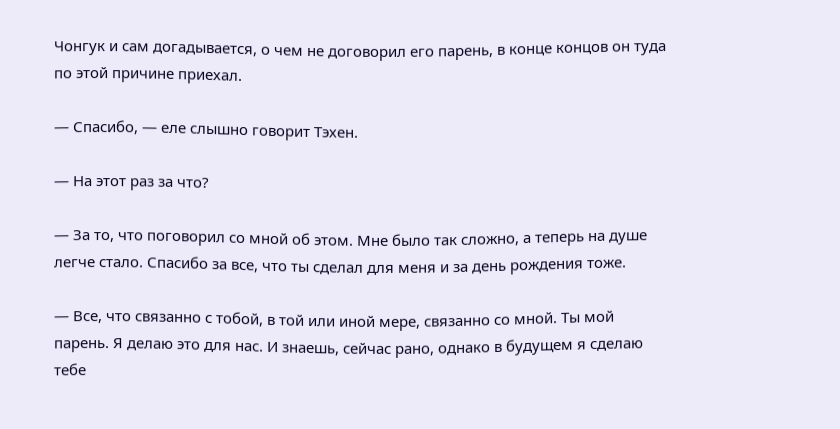Чонгук и сам догадывается, о чем не договорил его парень, в конце концов он туда по этой причине приехал.

— Спасибо, — еле слышно говорит Тэхен.

— На этот раз за что?

— За то, что поговорил со мной об этом. Мне было так сложно, а теперь на душе легче стало. Спасибо за все, что ты сделал для меня и за день рождения тоже.

— Все, что связанно с тобой, в той или иной мере, связанно со мной. Ты мой парень. Я делаю это для нас. И знаешь, сейчас рано, однако в будущем я сделаю тебе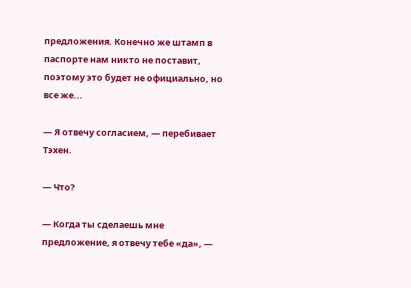предложения. Конечно же штамп в паспорте нам никто не поставит, поэтому это будет не официально, но все же...

— Я отвечу согласием, — перебивает Тэхен.

— Что?

— Когда ты сделаешь мне предложение, я отвечу тебе «да», —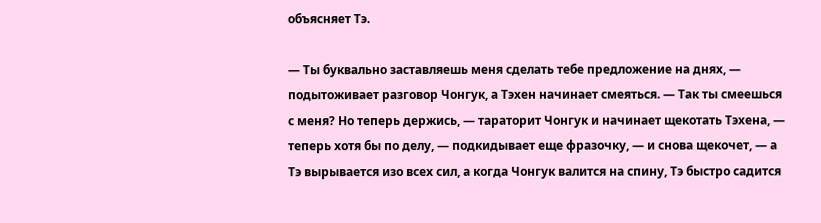объясняет Тэ.

— Ты буквально заставляешь меня сделать тебе предложение на днях, — подытоживает разговор Чонгук, а Тэхен начинает смеяться. — Так ты смеешься с меня? Но теперь держись, — тараторит Чонгук и начинает щекотать Тэхена, — теперь хотя бы по делу, — подкидывает еще фразочку, — и снова щекочет, — а Тэ вырывается изо всех сил, а когда Чонгук валится на спину, Тэ быстро садится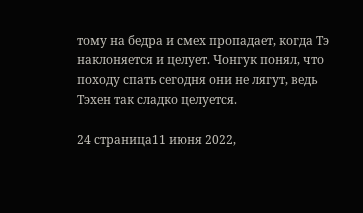тому на бедра и смех пропадает, когда Тэ наклоняется и целует. Чонгук понял, что походу спать сегодня они не лягут, ведь Тэхен так сладко целуется.

24 страница11 июня 2022,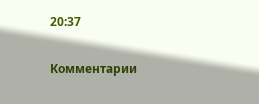20:37

Комментарии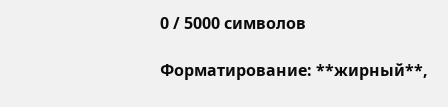0 / 5000 символов

Форматирование: **жирный**,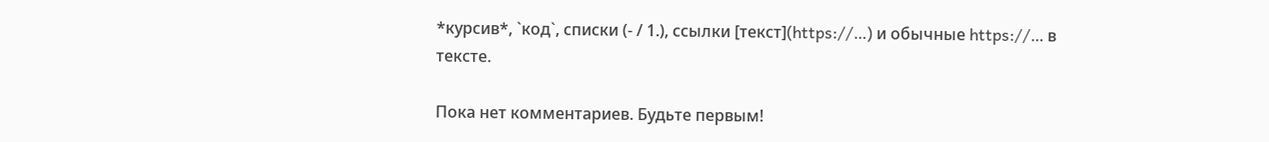*курсив*, `код`, списки (- / 1.), ссылки [текст](https://…) и обычные https://… в тексте.

Пока нет комментариев. Будьте первым!